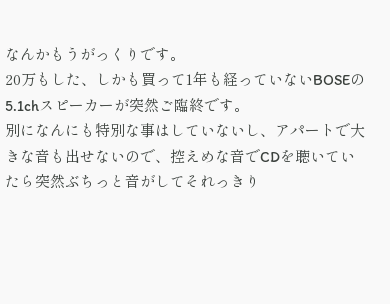なんかもうがっくりです。
20万もした、しかも買って1年も経っていないBOSEの5.1chスピーカーが突然ご臨終です。
別になんにも特別な事はしていないし、アパートで大きな音も出せないので、控えめな音でCDを聴いていたら突然ぶちっと音がしてそれっきり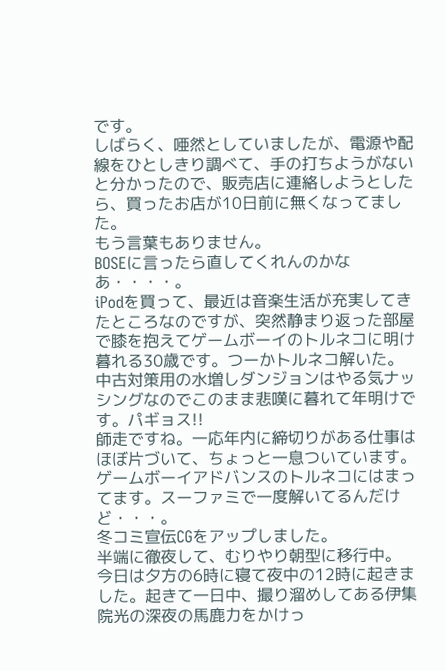です。
しばらく、唖然としていましたが、電源や配線をひとしきり調べて、手の打ちようがないと分かったので、販売店に連絡しようとしたら、買ったお店が10日前に無くなってました。
もう言葉もありません。
BOSEに言ったら直してくれんのかなあ・・・・。
iPodを買って、最近は音楽生活が充実してきたところなのですが、突然静まり返った部屋で膝を抱えてゲームボーイのトルネコに明け暮れる30歳です。つーかトルネコ解いた。中古対策用の水増しダンジョンはやる気ナッシングなのでこのまま悲嘆に暮れて年明けです。パギョス!!
師走ですね。一応年内に締切りがある仕事はほぼ片づいて、ちょっと一息ついています。
ゲームボーイアドバンスのトルネコにはまってます。スーファミで一度解いてるんだけど・・・。
冬コミ宣伝CGをアップしました。
半端に徹夜して、むりやり朝型に移行中。
今日は夕方の6時に寝て夜中の12時に起きました。起きて一日中、撮り溜めしてある伊集院光の深夜の馬鹿力をかけっ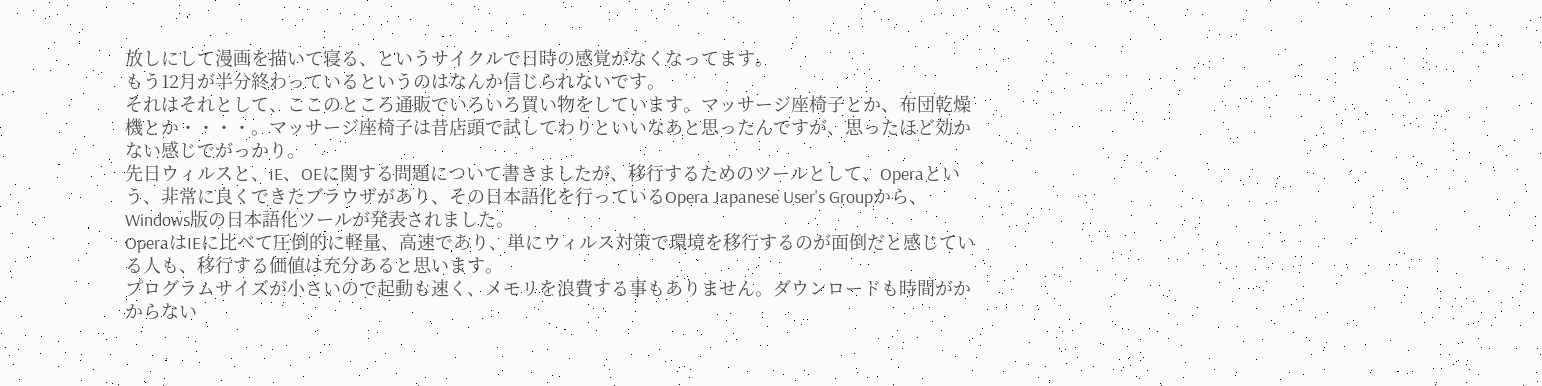放しにして漫画を描いて寝る、というサイクルで日時の感覚がなくなってます。
もう12月が半分終わっているというのはなんか信じられないです。
それはそれとして、ここのところ通販でいろいろ買い物をしています。マッサージ座椅子とか、布団乾燥機とか・・・・。マッサージ座椅子は昔店頭で試してわりといいなあと思ったんですが、思ったほど効かない感じでがっかり。
先日ウィルスと、IE、OEに関する問題について書きましたが、移行するためのツールとして、Operaという、非常に良くできたブラウザがあり、その日本語化を行っているOpera Japanese User's Groupから、Windows版の日本語化ツールが発表されました。
OperaはIEに比べて圧倒的に軽量、高速であり、単にウィルス対策で環境を移行するのが面倒だと感じている人も、移行する価値は充分あると思います。
プログラムサイズが小さいので起動も速く、メモリを浪費する事もありません。ダウンロードも時間がかからない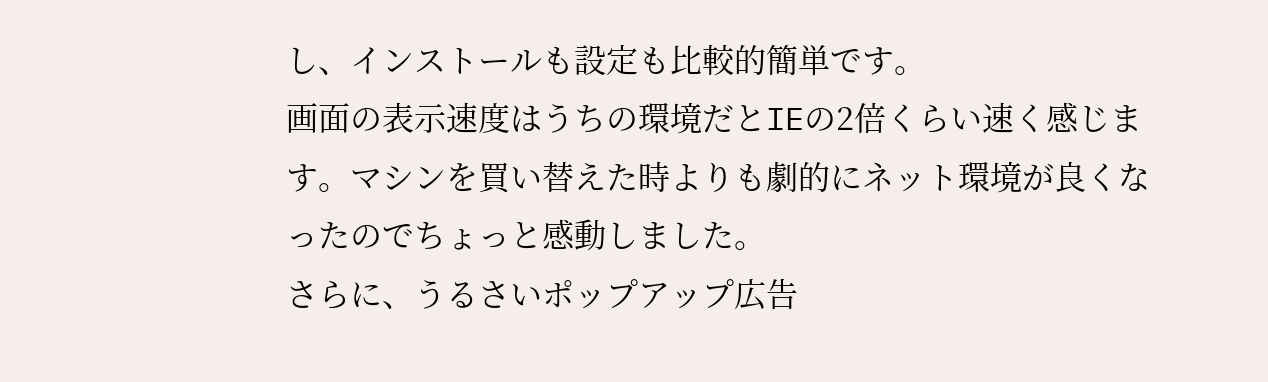し、インストールも設定も比較的簡単です。
画面の表示速度はうちの環境だとIEの2倍くらい速く感じます。マシンを買い替えた時よりも劇的にネット環境が良くなったのでちょっと感動しました。
さらに、うるさいポップアップ広告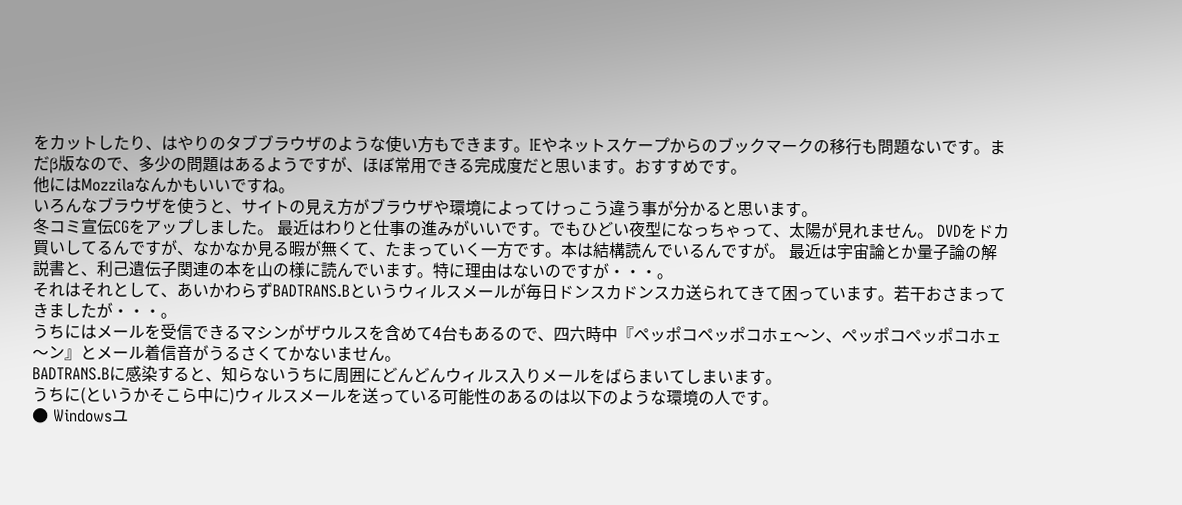をカットしたり、はやりのタブブラウザのような使い方もできます。IEやネットスケープからのブックマークの移行も問題ないです。まだβ版なので、多少の問題はあるようですが、ほぼ常用できる完成度だと思います。おすすめです。
他にはMozzilaなんかもいいですね。
いろんなブラウザを使うと、サイトの見え方がブラウザや環境によってけっこう違う事が分かると思います。
冬コミ宣伝CGをアップしました。 最近はわりと仕事の進みがいいです。でもひどい夜型になっちゃって、太陽が見れません。 DVDをドカ買いしてるんですが、なかなか見る暇が無くて、たまっていく一方です。本は結構読んでいるんですが。 最近は宇宙論とか量子論の解説書と、利己遺伝子関連の本を山の様に読んでいます。特に理由はないのですが・・・。
それはそれとして、あいかわらずBADTRANS.Bというウィルスメールが毎日ドンスカドンスカ送られてきて困っています。若干おさまってきましたが・・・。
うちにはメールを受信できるマシンがザウルスを含めて4台もあるので、四六時中『ペッポコペッポコホェ〜ン、ペッポコペッポコホェ〜ン』とメール着信音がうるさくてかないません。
BADTRANS.Bに感染すると、知らないうちに周囲にどんどんウィルス入りメールをばらまいてしまいます。
うちに(というかそこら中に)ウィルスメールを送っている可能性のあるのは以下のような環境の人です。
● Windowsユ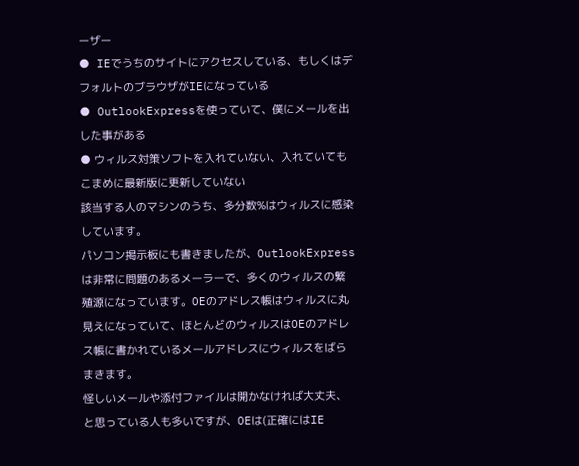ーザー
● IEでうちのサイトにアクセスしている、もしくはデフォルトのブラウザがIEになっている
● OutlookExpressを使っていて、僕にメールを出した事がある
● ウィルス対策ソフトを入れていない、入れていてもこまめに最新版に更新していない
該当する人のマシンのうち、多分数%はウィルスに感染しています。
パソコン掲示板にも書きましたが、OutlookExpressは非常に問題のあるメーラーで、多くのウィルスの繁殖源になっています。OEのアドレス帳はウィルスに丸見えになっていて、ほとんどのウィルスはOEのアドレス帳に書かれているメールアドレスにウィルスをばらまきます。
怪しいメールや添付ファイルは開かなければ大丈夫、と思っている人も多いですが、OEは(正確にはIE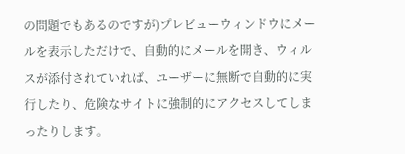の問題でもあるのですが)プレビューウィンドウにメールを表示しただけで、自動的にメールを開き、ウィルスが添付されていれば、ユーザーに無断で自動的に実行したり、危険なサイトに強制的にアクセスしてしまったりします。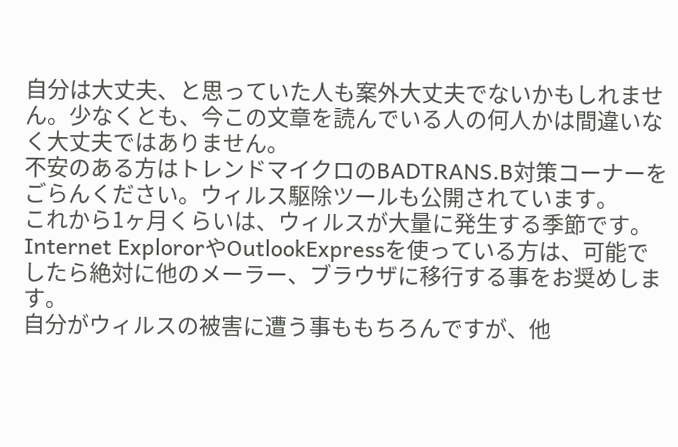自分は大丈夫、と思っていた人も案外大丈夫でないかもしれません。少なくとも、今この文章を読んでいる人の何人かは間違いなく大丈夫ではありません。
不安のある方はトレンドマイクロのBADTRANS.B対策コーナーをごらんください。ウィルス駆除ツールも公開されています。
これから1ヶ月くらいは、ウィルスが大量に発生する季節です。Internet ExplororやOutlookExpressを使っている方は、可能でしたら絶対に他のメーラー、ブラウザに移行する事をお奨めします。
自分がウィルスの被害に遭う事ももちろんですが、他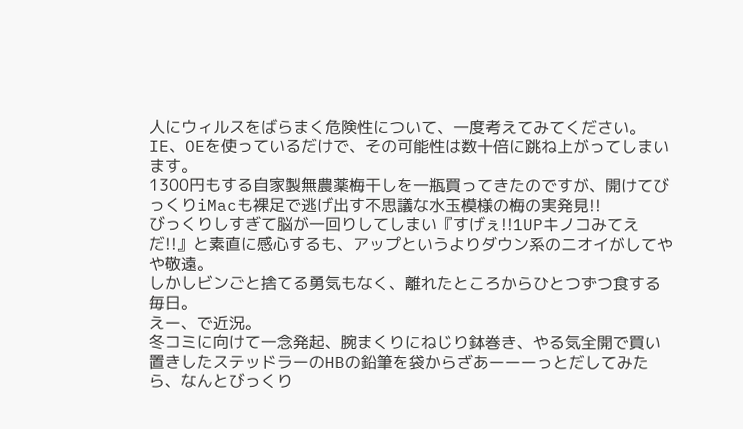人にウィルスをばらまく危険性について、一度考えてみてください。IE、OEを使っているだけで、その可能性は数十倍に跳ね上がってしまいます。
1300円もする自家製無農薬梅干しを一瓶買ってきたのですが、開けてびっくりiMacも裸足で逃げ出す不思議な水玉模様の梅の実発見!!
びっくりしすぎて脳が一回りしてしまい『すげぇ!!1UPキノコみてえだ!!』と素直に感心するも、アップというよりダウン系のニオイがしてやや敬遠。
しかしビンごと捨てる勇気もなく、離れたところからひとつずつ食する毎日。
えー、で近況。
冬コミに向けて一念発起、腕まくりにねじり鉢巻き、やる気全開で買い置きしたステッドラーのHBの鉛筆を袋からざあーーーっとだしてみたら、なんとびっくり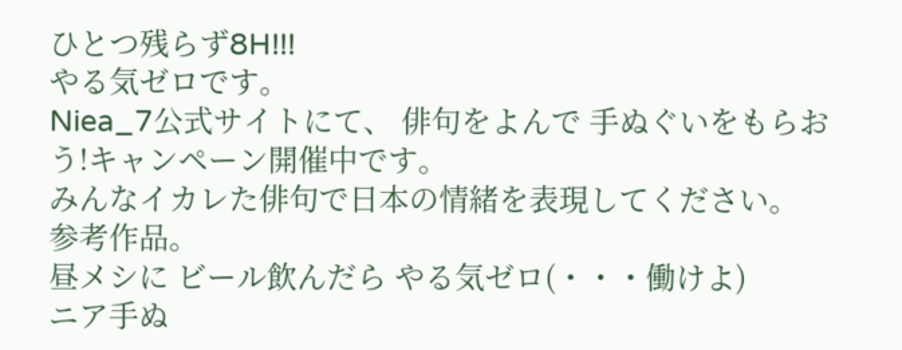ひとつ残らず8H!!!
やる気ゼロです。
Niea_7公式サイトにて、 俳句をよんで 手ぬぐいをもらおう!キャンペーン開催中です。
みんなイカレた俳句で日本の情緒を表現してください。
参考作品。
昼メシに ビール飲んだら やる気ゼロ(・・・働けよ)
ニア手ぬ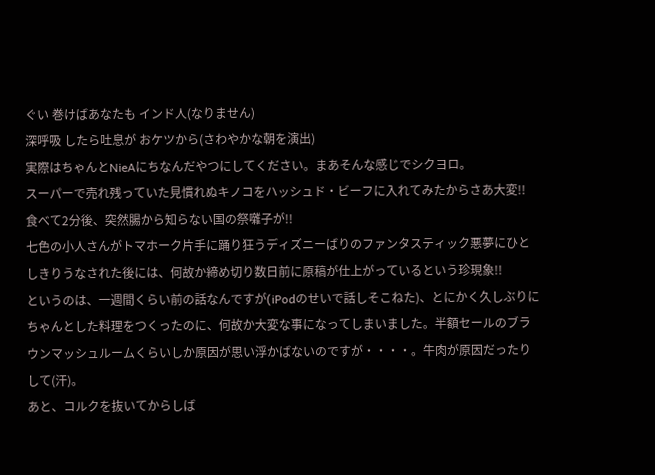ぐい 巻けばあなたも インド人(なりません)
深呼吸 したら吐息が おケツから(さわやかな朝を演出)
実際はちゃんとNieAにちなんだやつにしてください。まあそんな感じでシクヨロ。
スーパーで売れ残っていた見慣れぬキノコをハッシュド・ビーフに入れてみたからさあ大変!!
食べて2分後、突然腸から知らない国の祭囃子が!!
七色の小人さんがトマホーク片手に踊り狂うディズニーばりのファンタスティック悪夢にひとしきりうなされた後には、何故か締め切り数日前に原稿が仕上がっているという珍現象!!
というのは、一週間くらい前の話なんですが(iPodのせいで話しそこねた)、とにかく久しぶりにちゃんとした料理をつくったのに、何故か大変な事になってしまいました。半額セールのブラウンマッシュルームくらいしか原因が思い浮かばないのですが・・・・。牛肉が原因だったりして(汗)。
あと、コルクを抜いてからしば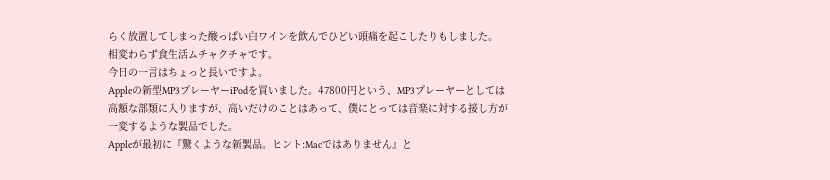らく放置してしまった酸っぱい白ワインを飲んでひどい頭痛を起こしたりもしました。
相変わらず食生活ムチャクチャです。
今日の一言はちょっと長いですよ。
Appleの新型MP3プレーヤーiPodを買いました。47800円という、MP3プレーヤーとしては高額な部類に入りますが、高いだけのことはあって、僕にとっては音楽に対する接し方が一変するような製品でした。
Appleが最初に『驚くような新製品。ヒント:Macではありません』と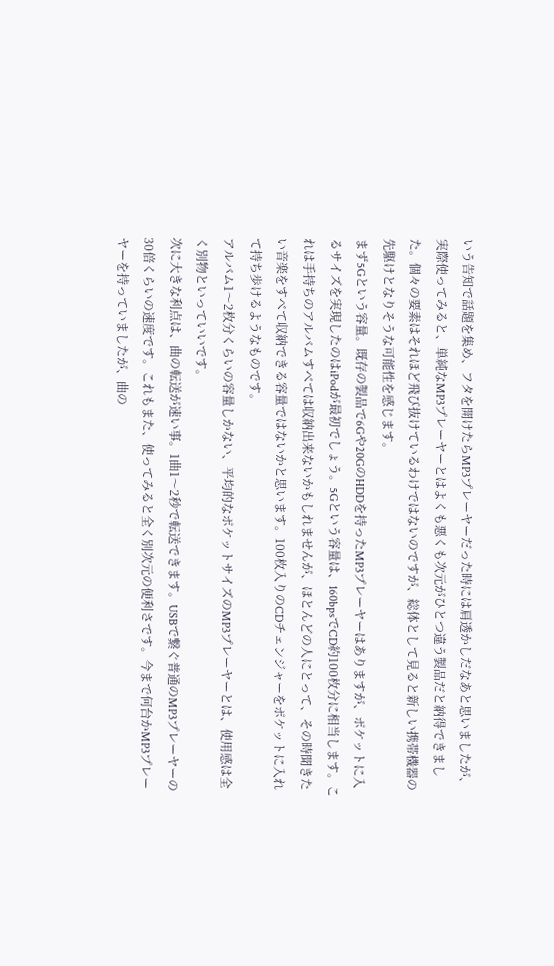いう告知で話題を集め、フタを開けたらMP3プレーヤーだった時には肩透かしだなあと思いましたが、実際使ってみると、単純なMP3プレーヤーとはよくも悪くも次元がひとつ違う製品だと納得できました。個々の要素はそれほど飛び抜けているわけではないのですが、総体として見ると新しい携帯機器の先駆けとなりそうな可能性を感じます。
まず5Gという容量。既存の製品で6Gや20GのHDDを持ったMP3プレーヤーはありますが、ポケットに入るサイズを実現したのはiPodが最初でしょう。5Gという容量は、160bpsでCD約100枚分に相当します。これは手持ちのアルバムすべては収納出来ないかもしれませんが、ほとんどの人にとって、その時聞きたい音楽をすべて収納できる容量ではないかと思います。100枚入りのCDチェンジャーをポケットに入れて持ち歩けるようなものです。
アルバム1〜2枚分くらいの容量しかない、平均的なポケットサイズのMP3プレーヤーとは、使用感は全く別物といっていいです。
次に大きな利点は、曲の転送が速い事。1曲1〜2秒で転送できます。USBで繋ぐ普通のMP3プレーヤーの30倍くらいの速度です。これもまた、使ってみると全く別次元の便利さです。今まで何台かMP3プレーヤーを持っていましたが、曲の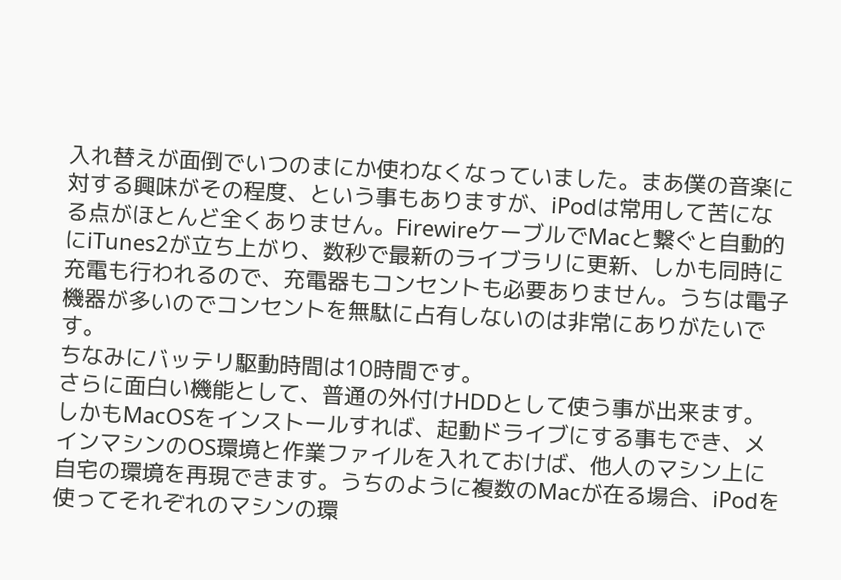入れ替えが面倒でいつのまにか使わなくなっていました。まあ僕の音楽に対する興味がその程度、という事もありますが、iPodは常用して苦になる点がほとんど全くありません。FirewireケーブルでMacと繋ぐと自動的にiTunes2が立ち上がり、数秒で最新のライブラリに更新、しかも同時に充電も行われるので、充電器もコンセントも必要ありません。うちは電子機器が多いのでコンセントを無駄に占有しないのは非常にありがたいです。
ちなみにバッテリ駆動時間は10時間です。
さらに面白い機能として、普通の外付けHDDとして使う事が出来ます。しかもMacOSをインストールすれば、起動ドライブにする事もでき、メインマシンのOS環境と作業ファイルを入れておけば、他人のマシン上に自宅の環境を再現できます。うちのように複数のMacが在る場合、iPodを使ってそれぞれのマシンの環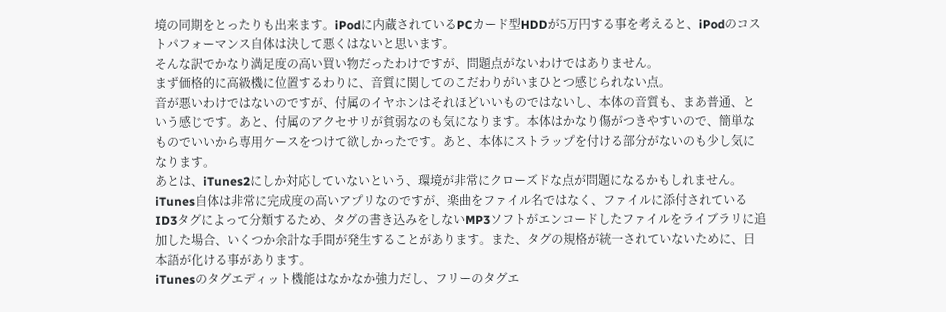境の同期をとったりも出来ます。iPodに内蔵されているPCカード型HDDが5万円する事を考えると、iPodのコストパフォーマンス自体は決して悪くはないと思います。
そんな訳でかなり満足度の高い買い物だったわけですが、問題点がないわけではありません。
まず価格的に高級機に位置するわりに、音質に関してのこだわりがいまひとつ感じられない点。
音が悪いわけではないのですが、付属のイヤホンはそれほどいいものではないし、本体の音質も、まあ普通、という感じです。あと、付属のアクセサリが貧弱なのも気になります。本体はかなり傷がつきやすいので、簡単なものでいいから専用ケースをつけて欲しかったです。あと、本体にストラップを付ける部分がないのも少し気になります。
あとは、iTunes2にしか対応していないという、環境が非常にクローズドな点が問題になるかもしれません。
iTunes自体は非常に完成度の高いアプリなのですが、楽曲をファイル名ではなく、ファイルに添付されているID3タグによって分類するため、タグの書き込みをしないMP3ソフトがエンコードしたファイルをライブラリに追加した場合、いくつか余計な手間が発生することがあります。また、タグの規格が統一されていないために、日本語が化ける事があります。
iTunesのタグエディット機能はなかなか強力だし、フリーのタグエ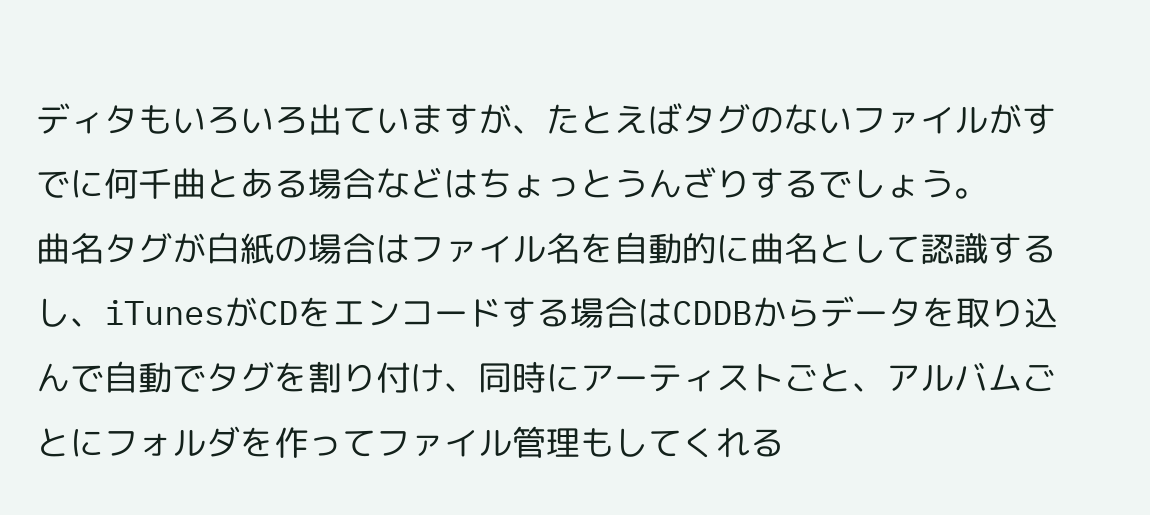ディタもいろいろ出ていますが、たとえばタグのないファイルがすでに何千曲とある場合などはちょっとうんざりするでしょう。
曲名タグが白紙の場合はファイル名を自動的に曲名として認識するし、iTunesがCDをエンコードする場合はCDDBからデータを取り込んで自動でタグを割り付け、同時にアーティストごと、アルバムごとにフォルダを作ってファイル管理もしてくれる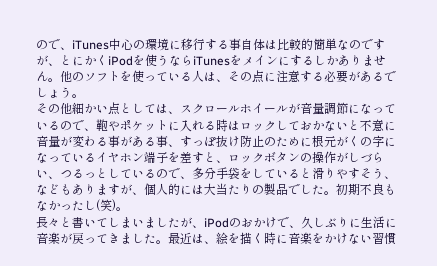ので、iTunes中心の環境に移行する事自体は比較的簡単なのですが、とにかくiPodを使うならiTunesをメインにするしかありません。他のソフトを使っている人は、その点に注意する必要があるでしょう。
その他細かい点としては、スクロールホイールが音量調節になっているので、鞄やポケットに入れる時はロックしておかないと不意に音量が変わる事がある事、すっぽ抜け防止のために根元がくの字になっているイヤホン端子を差すと、ロックボタンの操作がしづらい、つるっとしているので、多分手袋をしていると滑りやすそう、などもありますが、個人的には大当たりの製品でした。初期不良もなかったし(笑)。
長々と書いてしまいましたが、iPodのおかけで、久しぶりに生活に音楽が戻ってきました。最近は、絵を描く時に音楽をかけない習慣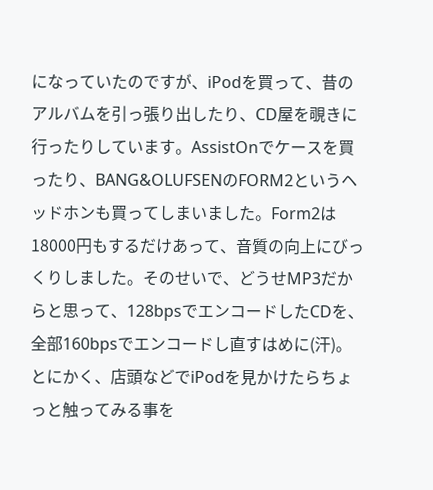になっていたのですが、iPodを買って、昔のアルバムを引っ張り出したり、CD屋を覗きに行ったりしています。AssistOnでケースを買ったり、BANG&OLUFSENのFORM2というヘッドホンも買ってしまいました。Form2は18000円もするだけあって、音質の向上にびっくりしました。そのせいで、どうせMP3だからと思って、128bpsでエンコードしたCDを、全部160bpsでエンコードし直すはめに(汗)。
とにかく、店頭などでiPodを見かけたらちょっと触ってみる事を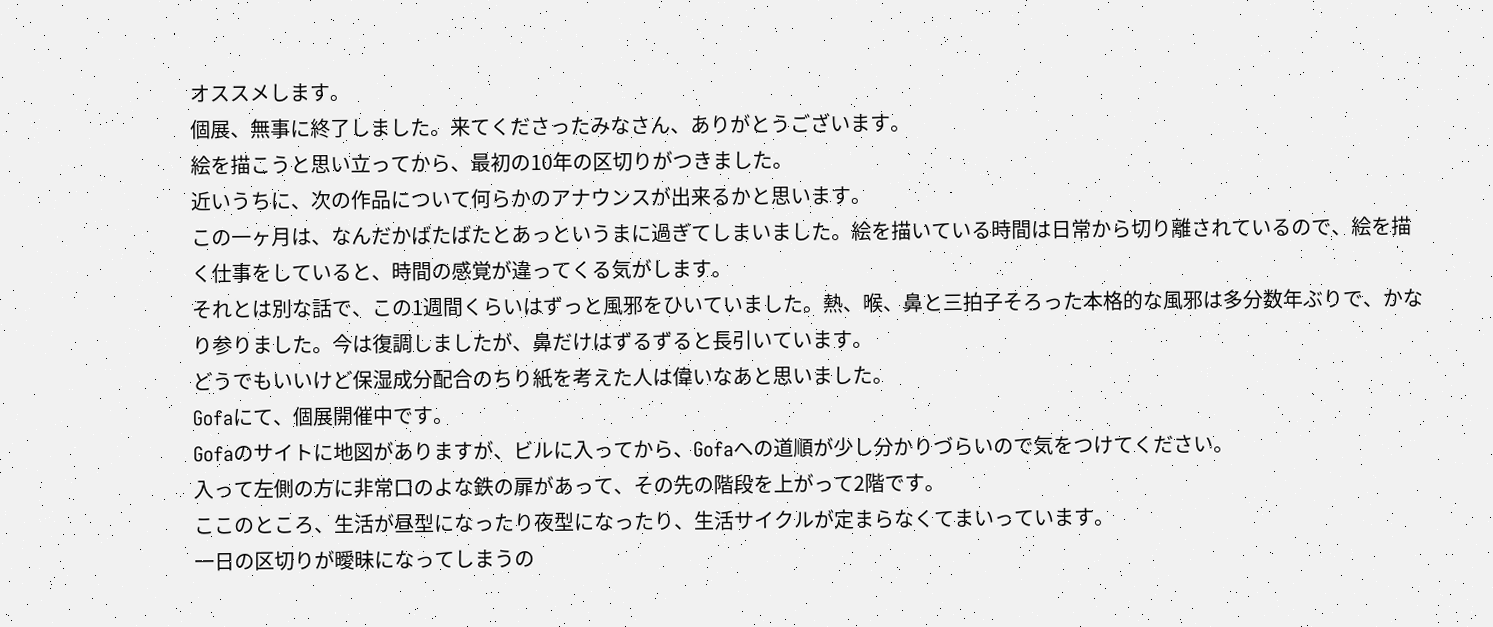オススメします。
個展、無事に終了しました。来てくださったみなさん、ありがとうございます。
絵を描こうと思い立ってから、最初の10年の区切りがつきました。
近いうちに、次の作品について何らかのアナウンスが出来るかと思います。
この一ヶ月は、なんだかばたばたとあっというまに過ぎてしまいました。絵を描いている時間は日常から切り離されているので、絵を描く仕事をしていると、時間の感覚が違ってくる気がします。
それとは別な話で、この1週間くらいはずっと風邪をひいていました。熱、喉、鼻と三拍子そろった本格的な風邪は多分数年ぶりで、かなり参りました。今は復調しましたが、鼻だけはずるずると長引いています。
どうでもいいけど保湿成分配合のちり紙を考えた人は偉いなあと思いました。
Gofaにて、個展開催中です。
Gofaのサイトに地図がありますが、ビルに入ってから、Gofaへの道順が少し分かりづらいので気をつけてください。
入って左側の方に非常口のよな鉄の扉があって、その先の階段を上がって2階です。
ここのところ、生活が昼型になったり夜型になったり、生活サイクルが定まらなくてまいっています。
一日の区切りが曖昧になってしまうの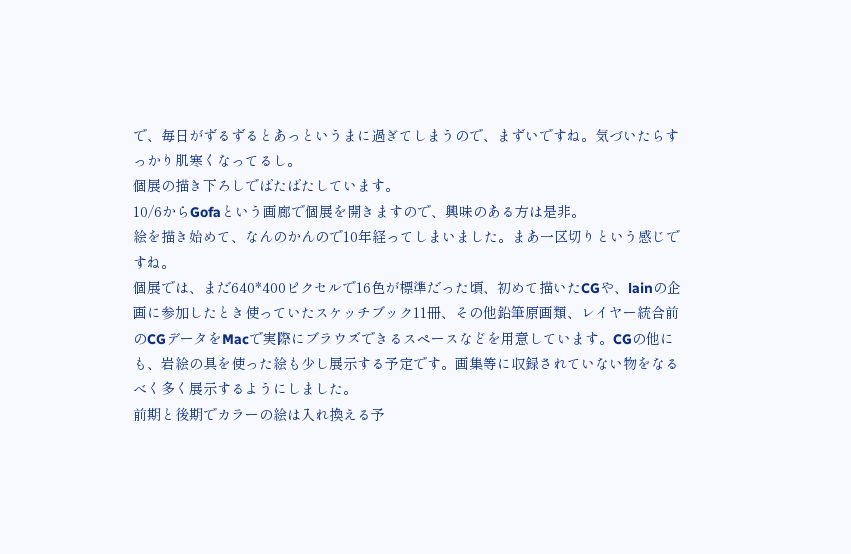で、毎日がずるずるとあっというまに過ぎてしまうので、まずいですね。気づいたらすっかり肌寒くなってるし。
個展の描き下ろしでばたばたしています。
10/6からGofaという画廊で個展を開きますので、興味のある方は是非。
絵を描き始めて、なんのかんので10年経ってしまいました。まあ一区切りという感じですね。
個展では、まだ640*400ピクセルで16色が標準だった頃、初めて描いたCGや、lainの企画に参加したとき使っていたスケッチブック11冊、その他鉛筆原画類、レイヤー統合前のCGデータをMacで実際にブラウズできるスペースなどを用意しています。CGの他にも、岩絵の具を使った絵も少し展示する予定です。画集等に収録されていない物をなるべく多く展示するようにしました。
前期と後期でカラーの絵は入れ換える予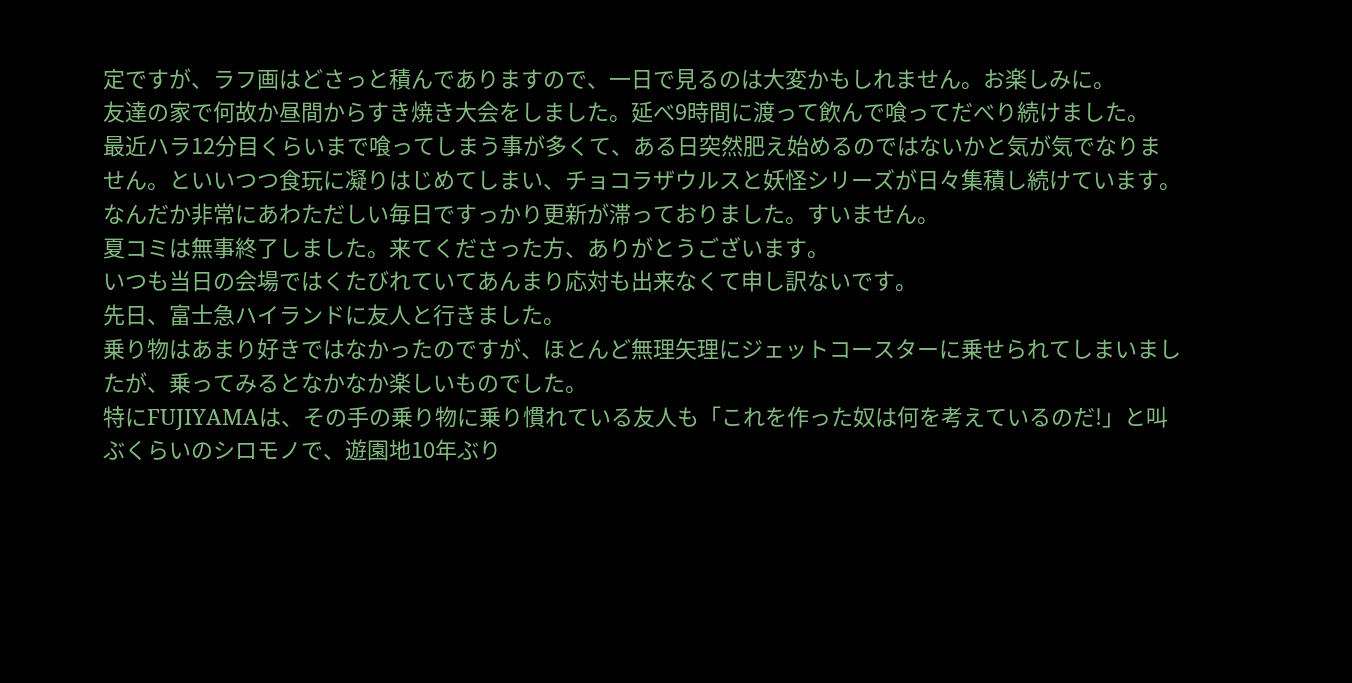定ですが、ラフ画はどさっと積んでありますので、一日で見るのは大変かもしれません。お楽しみに。
友達の家で何故か昼間からすき焼き大会をしました。延べ9時間に渡って飲んで喰ってだべり続けました。
最近ハラ12分目くらいまで喰ってしまう事が多くて、ある日突然肥え始めるのではないかと気が気でなりません。といいつつ食玩に凝りはじめてしまい、チョコラザウルスと妖怪シリーズが日々集積し続けています。
なんだか非常にあわただしい毎日ですっかり更新が滞っておりました。すいません。
夏コミは無事終了しました。来てくださった方、ありがとうございます。
いつも当日の会場ではくたびれていてあんまり応対も出来なくて申し訳ないです。
先日、富士急ハイランドに友人と行きました。
乗り物はあまり好きではなかったのですが、ほとんど無理矢理にジェットコースターに乗せられてしまいましたが、乗ってみるとなかなか楽しいものでした。
特にFUJIYAMAは、その手の乗り物に乗り慣れている友人も「これを作った奴は何を考えているのだ!」と叫ぶくらいのシロモノで、遊園地10年ぶり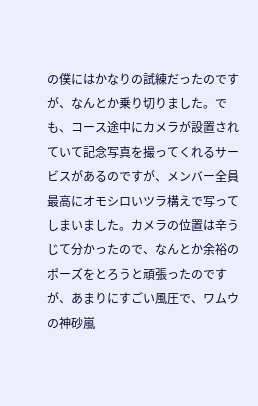の僕にはかなりの試練だったのですが、なんとか乗り切りました。でも、コース途中にカメラが設置されていて記念写真を撮ってくれるサービスがあるのですが、メンバー全員最高にオモシロいツラ構えで写ってしまいました。カメラの位置は辛うじて分かったので、なんとか余裕のポーズをとろうと頑張ったのですが、あまりにすごい風圧で、ワムウの神砂嵐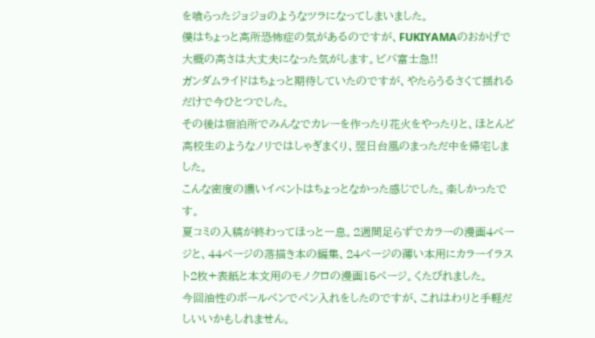を喰らったジョジョのようなツラになってしまいました。
僕はちょっと高所恐怖症の気があるのですが、FUKIYAMAのおかげで大概の高さは大丈夫になった気がします。ビバ富士急!!
ガンダムライドはちょっと期待していたのですが、やたらうるさくて揺れるだけで今ひとつでした。
その後は宿泊所でみんなでカレーを作ったり花火をやったりと、ほとんど高校生のようなノリではしゃぎまくり、翌日台風のまっただ中を帰宅しました。
こんな密度の濃いイベントはちょっとなかった感じでした。楽しかったです。
夏コミの入稿が終わってほっと一息。2週間足らずでカラーの漫画4ページと、44ページの落描き本の編集、24ページの薄い本用にカラーイラスト2枚+表紙と本文用のモノクロの漫画15ページ。くたびれました。
今回油性のボールペンでペン入れをしたのですが、これはわりと手軽だしいいかもしれません。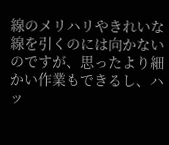線のメリハリやきれいな線を引くのには向かないのですが、思ったより細かい作業もできるし、ハッ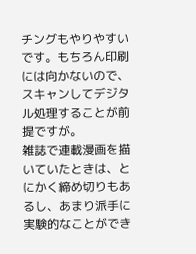チングもやりやすいです。もちろん印刷には向かないので、スキャンしてデジタル処理することが前提ですが。
雑誌で連載漫画を描いていたときは、とにかく締め切りもあるし、あまり派手に実験的なことができ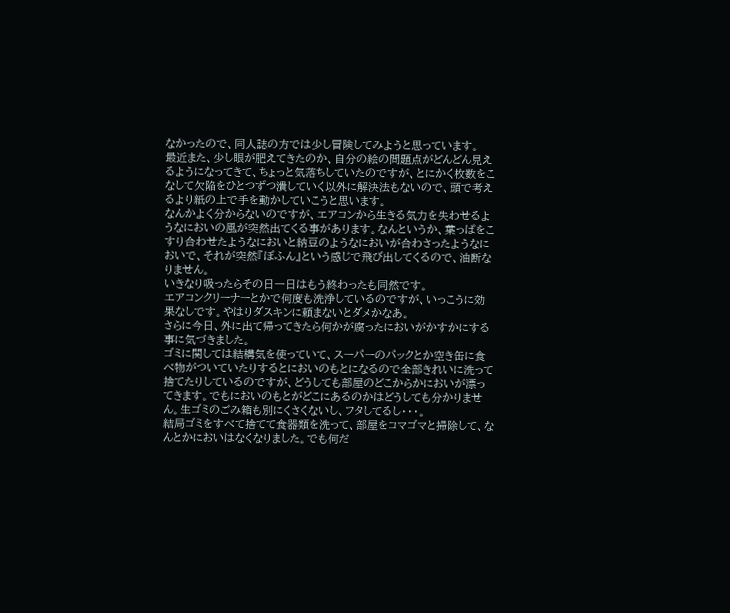なかったので、同人誌の方では少し冒険してみようと思っています。
最近また、少し眼が肥えてきたのか、自分の絵の問題点がどんどん見えるようになってきて、ちょっと気落ちしていたのですが、とにかく枚数をこなして欠陥をひとつずつ潰していく以外に解決法もないので、頭で考えるより紙の上で手を動かしていこうと思います。
なんかよく分からないのですが、エアコンから生きる気力を失わせるようなにおいの風が突然出てくる事があります。なんというか、葉っぱをこすり合わせたようなにおいと納豆のようなにおいが合わさったようなにおいで、それが突然『ぼふん』という感じで飛び出してくるので、油断なりません。
いきなり吸ったらその日一日はもう終わったも同然です。
エアコンクリーナーとかで何度も洗浄しているのですが、いっこうに効果なしです。やはりダスキンに頼まないとダメかなあ。
さらに今日、外に出て帰ってきたら何かが腐ったにおいがかすかにする事に気づきました。
ゴミに関しては結構気を使っていて、スーパーのパックとか空き缶に食べ物がついていたりするとにおいのもとになるので全部きれいに洗って捨てたりしているのですが、どうしても部屋のどこからかにおいが漂ってきます。でもにおいのもとがどこにあるのかはどうしても分かりません。生ゴミのごみ箱も別にくさくないし、フタしてるし・・・。
結局ゴミをすべて捨てて食器類を洗って、部屋をコマゴマと掃除して、なんとかにおいはなくなりました。でも何だ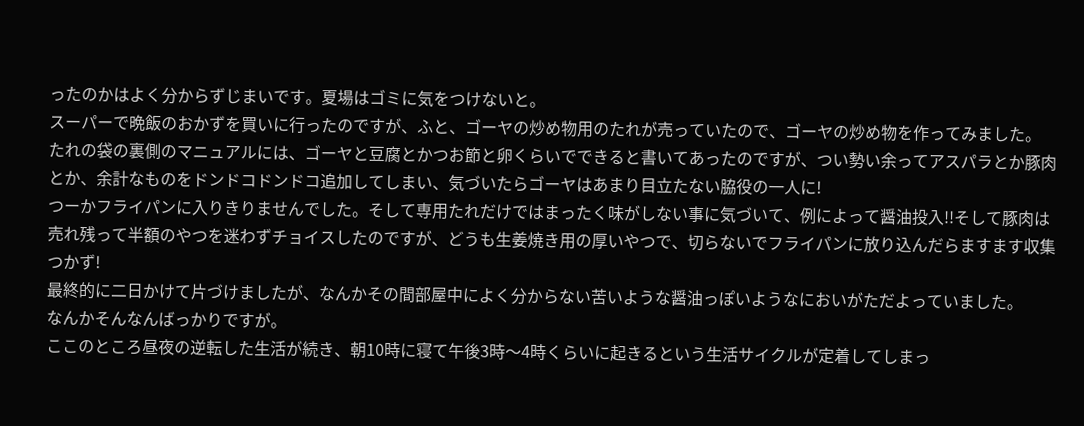ったのかはよく分からずじまいです。夏場はゴミに気をつけないと。
スーパーで晩飯のおかずを買いに行ったのですが、ふと、ゴーヤの炒め物用のたれが売っていたので、ゴーヤの炒め物を作ってみました。
たれの袋の裏側のマニュアルには、ゴーヤと豆腐とかつお節と卵くらいでできると書いてあったのですが、つい勢い余ってアスパラとか豚肉とか、余計なものをドンドコドンドコ追加してしまい、気づいたらゴーヤはあまり目立たない脇役の一人に!
つーかフライパンに入りきりませんでした。そして専用たれだけではまったく味がしない事に気づいて、例によって醤油投入!!そして豚肉は売れ残って半額のやつを迷わずチョイスしたのですが、どうも生姜焼き用の厚いやつで、切らないでフライパンに放り込んだらますます収集つかず!
最終的に二日かけて片づけましたが、なんかその間部屋中によく分からない苦いような醤油っぽいようなにおいがただよっていました。
なんかそんなんばっかりですが。
ここのところ昼夜の逆転した生活が続き、朝10時に寝て午後3時〜4時くらいに起きるという生活サイクルが定着してしまっ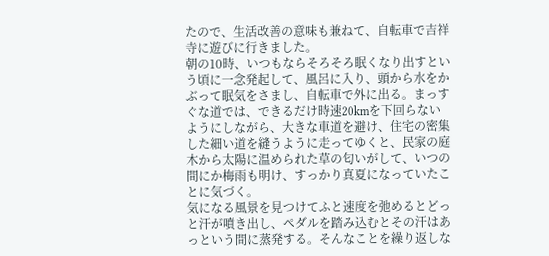たので、生活改善の意味も兼ねて、自転車で吉祥寺に遊びに行きました。
朝の10時、いつもならそろそろ眠くなり出すという頃に一念発起して、風呂に入り、頭から水をかぶって眠気をさまし、自転車で外に出る。まっすぐな道では、できるだけ時速20kmを下回らないようにしながら、大きな車道を避け、住宅の密集した細い道を縫うように走ってゆくと、民家の庭木から太陽に温められた草の匂いがして、いつの間にか梅雨も明け、すっかり真夏になっていたことに気づく。
気になる風景を見つけてふと速度を弛めるとどっと汗が噴き出し、ペダルを踏み込むとその汗はあっという間に蒸発する。そんなことを繰り返しな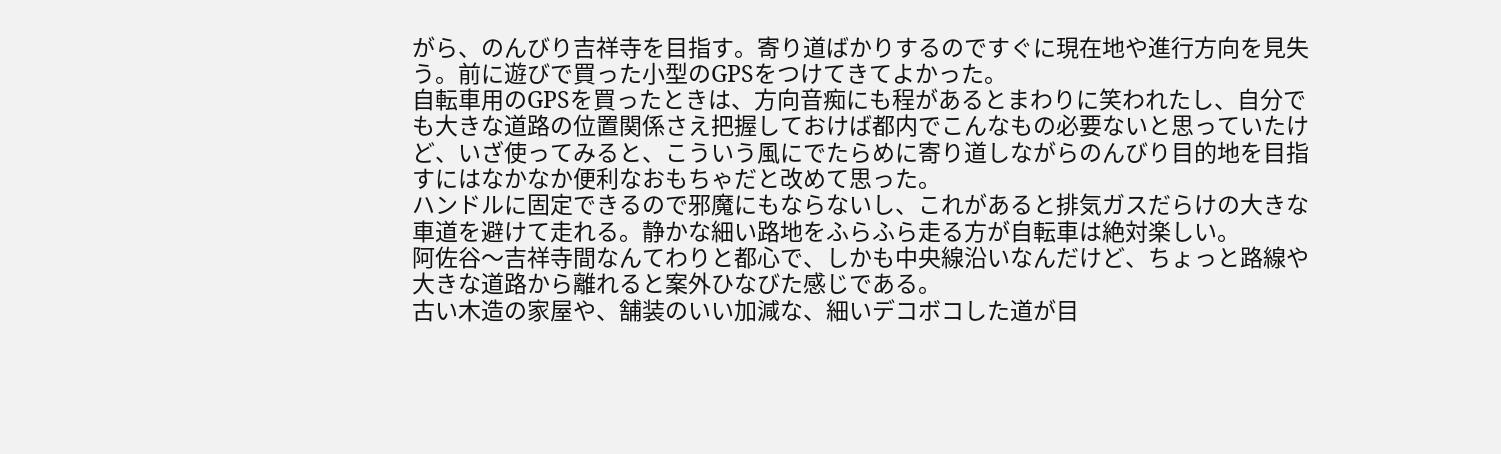がら、のんびり吉祥寺を目指す。寄り道ばかりするのですぐに現在地や進行方向を見失う。前に遊びで買った小型のGPSをつけてきてよかった。
自転車用のGPSを買ったときは、方向音痴にも程があるとまわりに笑われたし、自分でも大きな道路の位置関係さえ把握しておけば都内でこんなもの必要ないと思っていたけど、いざ使ってみると、こういう風にでたらめに寄り道しながらのんびり目的地を目指すにはなかなか便利なおもちゃだと改めて思った。
ハンドルに固定できるので邪魔にもならないし、これがあると排気ガスだらけの大きな車道を避けて走れる。静かな細い路地をふらふら走る方が自転車は絶対楽しい。
阿佐谷〜吉祥寺間なんてわりと都心で、しかも中央線沿いなんだけど、ちょっと路線や大きな道路から離れると案外ひなびた感じである。
古い木造の家屋や、舗装のいい加減な、細いデコボコした道が目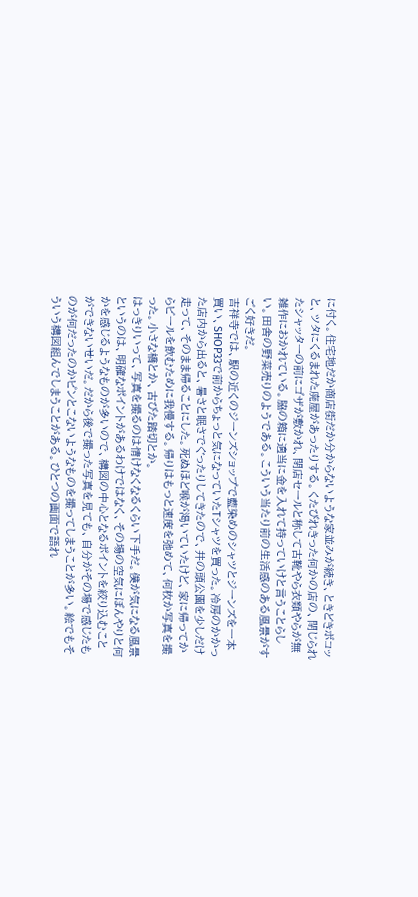に付く。住宅地だか商店街だか分からないような家並みが続き、ときどきボコッと、ツタにくるまれた廃屋があったりする。くたびれきった何かの店の、閉じられたシャッターの前にゴザが敷かれ、閉店セールと称して古靴やら衣類やらが無雑作におかれている。脇の箱に適当に金を入れて持っていけと言うことらしい。田舎の野菜売りのようである。こういう当たり前の生活感のある風景がすごく好きだ。
吉祥寺では、駅の近くのジーンズショップで藍染めのシャツとジーンズを一本買い、SHOP33で前からちょっと気になっていたTシャツを買った。冷房のかかった店内から出ると、暑さと眠さでぐったりしてきたので、井の頭公園を少しだけ走って、そのまま帰ることにした。死ぬほど喉が渇いていたけど、家に帰ってからビールを飲むために我慢する。帰りはもっと速度を弛めて、何枚か写真を撮った。小さな橋とか、古びた踏切とか。
はっきりいって、写真を撮るのは情けなくなるくらい下手だ。僕が気になる風景というのは、明確なポイントがあるわけではなく、その場の空気にぼんやりと何かを感じるようなものが多いので、構図の中心となるポイントを絞り込むことができないせいだ。だから後で撮った写真を見ても、自分がその場で感じたものが何だったのかピンとこないようなものを撮ってしまうことが多い。絵でもそういう構図組んでしまうことがある。ひとつの画面で語れ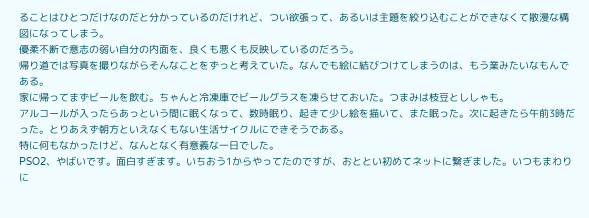ることはひとつだけなのだと分かっているのだけれど、つい欲張って、あるいは主題を絞り込むことができなくて散漫な構図になってしまう。
優柔不断で意志の弱い自分の内面を、良くも悪くも反映しているのだろう。
帰り道では写真を撮りながらそんなことをずっと考えていた。なんでも絵に結びつけてしまうのは、もう業みたいなもんである。
家に帰ってまずビールを飲む。ちゃんと冷凍庫でビールグラスを凍らせておいた。つまみは枝豆とししゃも。
アルコールが入ったらあっという間に眠くなって、数時眠り、起きて少し絵を描いて、また眠った。次に起きたら午前3時だった。とりあえず朝方といえなくもない生活サイクルにできそうである。
特に何もなかったけど、なんとなく有意義な一日でした。
PSO2、やばいです。面白すぎます。いちおう1からやってたのですが、おととい初めてネットに繋ぎました。いつもまわりに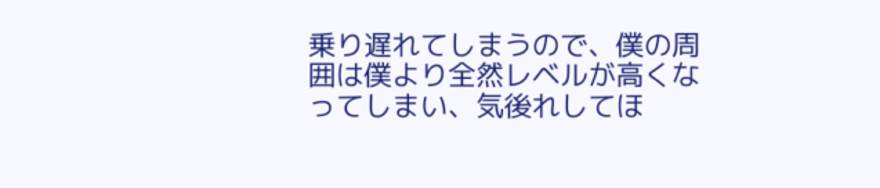乗り遅れてしまうので、僕の周囲は僕より全然レベルが高くなってしまい、気後れしてほ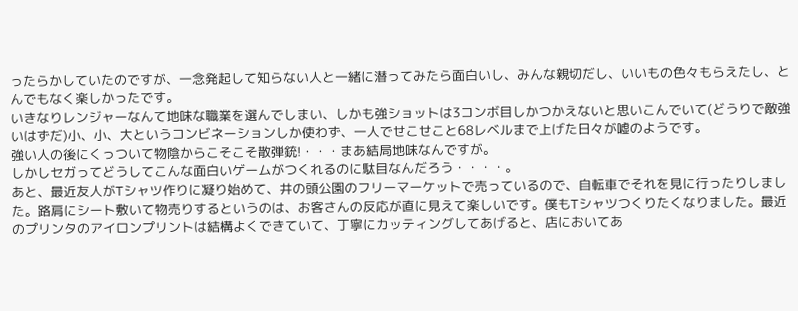ったらかしていたのですが、一念発起して知らない人と一緒に潜ってみたら面白いし、みんな親切だし、いいもの色々もらえたし、とんでもなく楽しかったです。
いきなりレンジャーなんて地味な職業を選んでしまい、しかも強ショットは3コンボ目しかつかえないと思いこんでいて(どうりで敵強いはずだ)小、小、大というコンビネーションしか使わず、一人でせこせこと68レベルまで上げた日々が嘘のようです。
強い人の後にくっついて物陰からこそこそ散弾銃!・・・まあ結局地味なんですが。
しかしセガってどうしてこんな面白いゲームがつくれるのに駄目なんだろう・・・・。
あと、最近友人がTシャツ作りに凝り始めて、井の頭公園のフリーマーケットで売っているので、自転車でそれを見に行ったりしました。路肩にシート敷いて物売りするというのは、お客さんの反応が直に見えて楽しいです。僕もTシャツつくりたくなりました。最近のプリンタのアイロンプリントは結構よくできていて、丁寧にカッティングしてあげると、店においてあ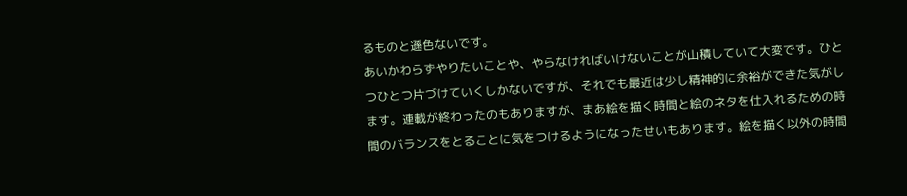るものと遜色ないです。
あいかわらずやりたいことや、やらなければいけないことが山積していて大変です。ひとつひとつ片づけていくしかないですが、それでも最近は少し精神的に余裕ができた気がします。連載が終わったのもありますが、まあ絵を描く時間と絵のネタを仕入れるための時間のバランスをとることに気をつけるようになったせいもあります。絵を描く以外の時間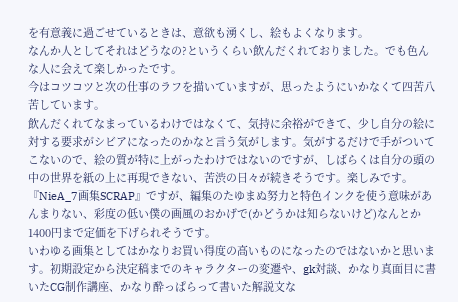を有意義に過ごせているときは、意欲も湧くし、絵もよくなります。
なんか人としてそれはどうなの?というくらい飲んだくれておりました。でも色んな人に会えて楽しかったです。
今はコツコツと次の仕事のラフを描いていますが、思ったようにいかなくて四苦八苦しています。
飲んだくれてなまっているわけではなくて、気持に余裕ができて、少し自分の絵に対する要求がシビアになったのかなと言う気がします。気がするだけで手がついてこないので、絵の質が特に上がったわけではないのですが、しばらくは自分の頭の中の世界を紙の上に再現できない、苦渋の日々が続きそうです。楽しみです。
『NieA_7画集SCRAP』ですが、編集のたゆまぬ努力と特色インクを使う意味があんまりない、彩度の低い僕の画風のおかげで(かどうかは知らないけど)なんとか1400円まで定価を下げられそうです。
いわゆる画集としてはかなりお買い得度の高いものになったのではないかと思います。初期設定から決定稿までのキャラクターの変遷や、gk対談、かなり真面目に書いたCG制作講座、かなり酔っぱらって書いた解説文な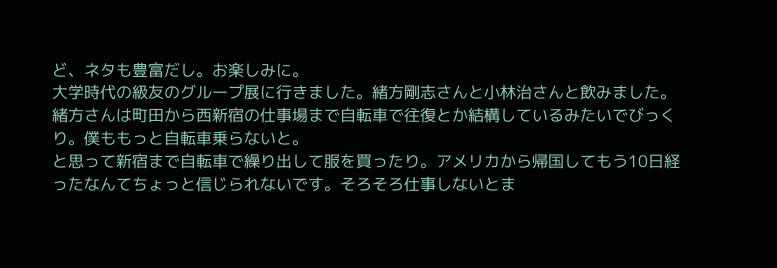ど、ネタも豊富だし。お楽しみに。
大学時代の級友のグループ展に行きました。緒方剛志さんと小林治さんと飲みました。緒方さんは町田から西新宿の仕事場まで自転車で往復とか結構しているみたいでびっくり。僕ももっと自転車乗らないと。
と思って新宿まで自転車で繰り出して服を買ったり。アメリカから帰国してもう10日経ったなんてちょっと信じられないです。そろそろ仕事しないとま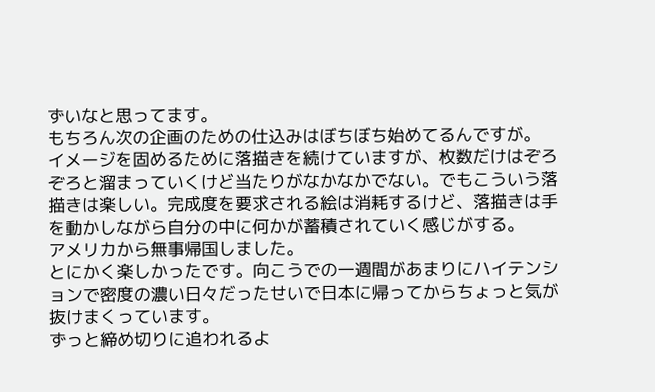ずいなと思ってます。
もちろん次の企画のための仕込みはぼちぼち始めてるんですが。
イメージを固めるために落描きを続けていますが、枚数だけはぞろぞろと溜まっていくけど当たりがなかなかでない。でもこういう落描きは楽しい。完成度を要求される絵は消耗するけど、落描きは手を動かしながら自分の中に何かが蓄積されていく感じがする。
アメリカから無事帰国しました。
とにかく楽しかったです。向こうでの一週間があまりにハイテンションで密度の濃い日々だったせいで日本に帰ってからちょっと気が抜けまくっています。
ずっと締め切りに追われるよ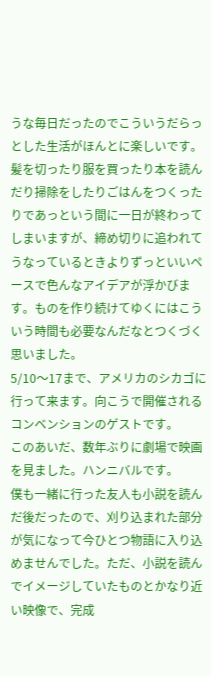うな毎日だったのでこういうだらっとした生活がほんとに楽しいです。髪を切ったり服を買ったり本を読んだり掃除をしたりごはんをつくったりであっという間に一日が終わってしまいますが、締め切りに追われてうなっているときよりずっといいペースで色んなアイデアが浮かびます。ものを作り続けてゆくにはこういう時間も必要なんだなとつくづく思いました。
5/10〜17まで、アメリカのシカゴに行って来ます。向こうで開催されるコンベンションのゲストです。
このあいだ、数年ぶりに劇場で映画を見ました。ハンニバルです。
僕も一緒に行った友人も小説を読んだ後だったので、刈り込まれた部分が気になって今ひとつ物語に入り込めませんでした。ただ、小説を読んでイメージしていたものとかなり近い映像で、完成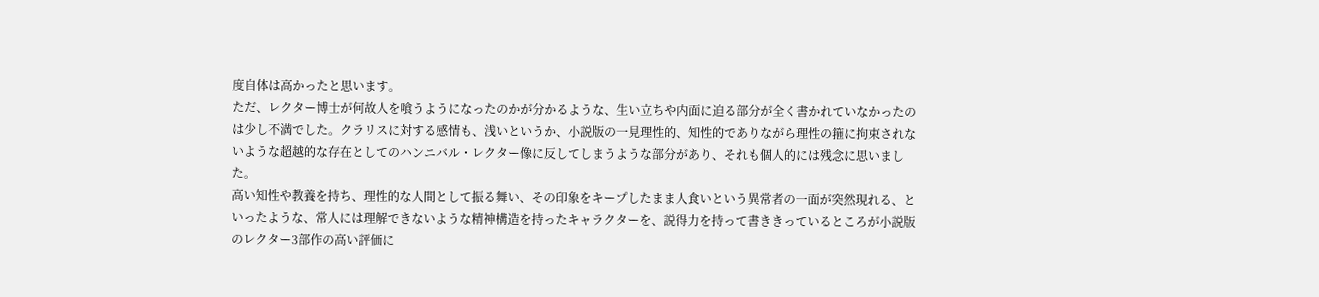度自体は高かったと思います。
ただ、レクター博士が何故人を喰うようになったのかが分かるような、生い立ちや内面に迫る部分が全く書かれていなかったのは少し不満でした。クラリスに対する感情も、浅いというか、小説版の一見理性的、知性的でありながら理性の箍に拘束されないような超越的な存在としてのハンニバル・レクター像に反してしまうような部分があり、それも個人的には残念に思いました。
高い知性や教養を持ち、理性的な人間として振る舞い、その印象をキープしたまま人食いという異常者の一面が突然現れる、といったような、常人には理解できないような精神構造を持ったキャラクターを、説得力を持って書ききっているところが小説版のレクター3部作の高い評価に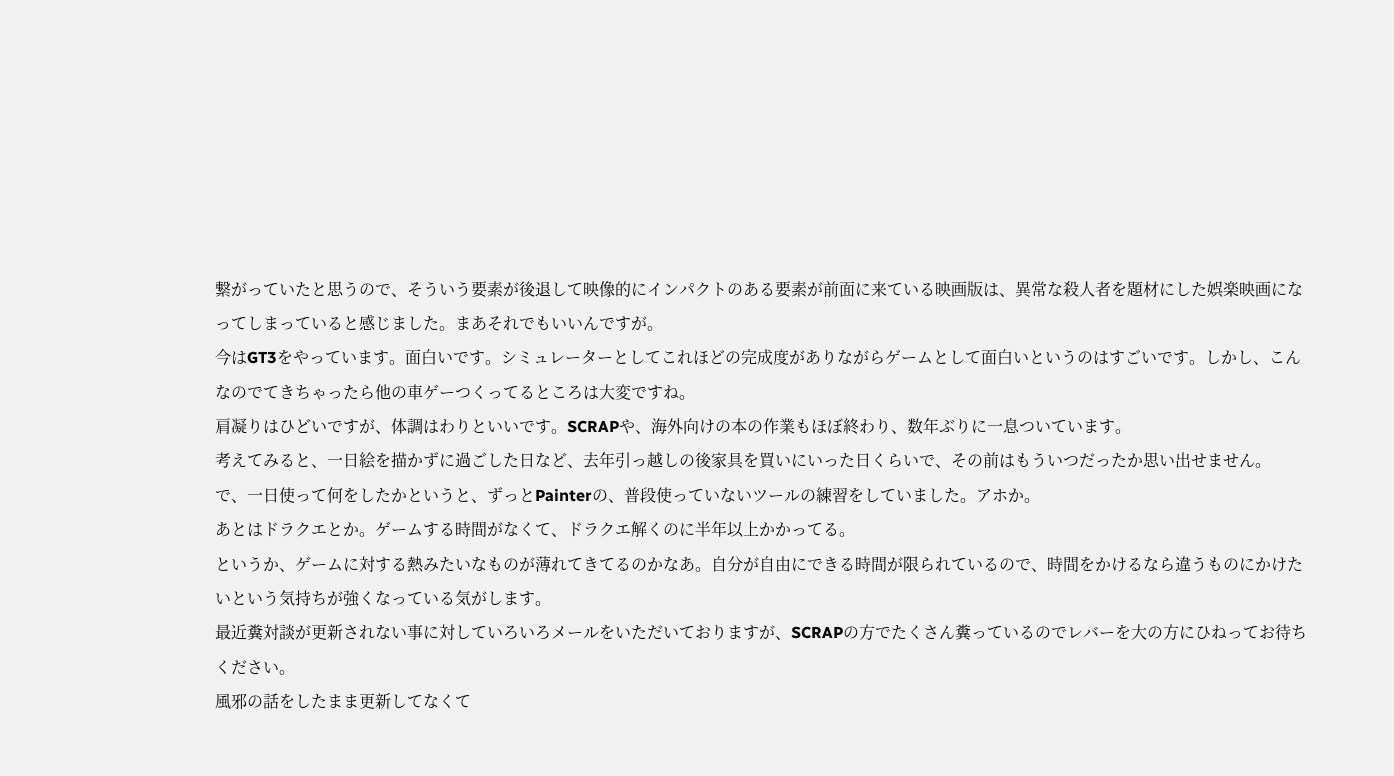繋がっていたと思うので、そういう要素が後退して映像的にインパクトのある要素が前面に来ている映画版は、異常な殺人者を題材にした娯楽映画になってしまっていると感じました。まあそれでもいいんですが。
今はGT3をやっています。面白いです。シミュレーターとしてこれほどの完成度がありながらゲームとして面白いというのはすごいです。しかし、こんなのでてきちゃったら他の車ゲーつくってるところは大変ですね。
肩凝りはひどいですが、体調はわりといいです。SCRAPや、海外向けの本の作業もほぼ終わり、数年ぶりに一息ついています。
考えてみると、一日絵を描かずに過ごした日など、去年引っ越しの後家具を買いにいった日くらいで、その前はもういつだったか思い出せません。
で、一日使って何をしたかというと、ずっとPainterの、普段使っていないツールの練習をしていました。アホか。
あとはドラクエとか。ゲームする時間がなくて、ドラクエ解くのに半年以上かかってる。
というか、ゲームに対する熱みたいなものが薄れてきてるのかなあ。自分が自由にできる時間が限られているので、時間をかけるなら違うものにかけたいという気持ちが強くなっている気がします。
最近糞対談が更新されない事に対していろいろメールをいただいておりますが、SCRAPの方でたくさん糞っているのでレバーを大の方にひねってお待ちください。
風邪の話をしたまま更新してなくて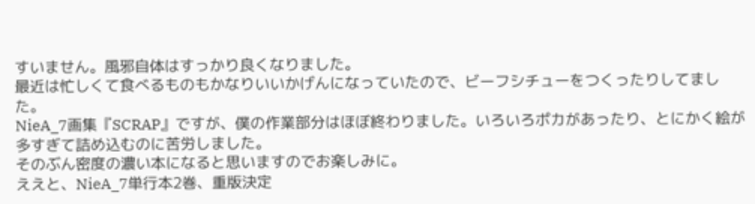すいません。風邪自体はすっかり良くなりました。
最近は忙しくて食べるものもかなりいいかげんになっていたので、ビーフシチューをつくったりしてました。
NieA_7画集『SCRAP』ですが、僕の作業部分はほぼ終わりました。いろいろポカがあったり、とにかく絵が多すぎて詰め込むのに苦労しました。
そのぶん密度の濃い本になると思いますのでお楽しみに。
ええと、NieA_7単行本2巻、重版決定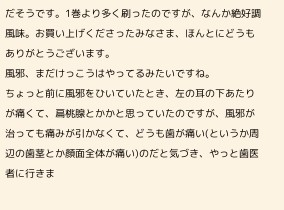だそうです。1巻より多く刷ったのですが、なんか絶好調風味。お買い上げくださったみなさま、ほんとにどうもありがとうございます。
風邪、まだけっこうはやってるみたいですね。
ちょっと前に風邪をひいていたとき、左の耳の下あたりが痛くて、扁桃腺とかかと思っていたのですが、風邪が治っても痛みが引かなくて、どうも歯が痛い(というか周辺の歯茎とか顔面全体が痛い)のだと気づき、やっと歯医者に行きま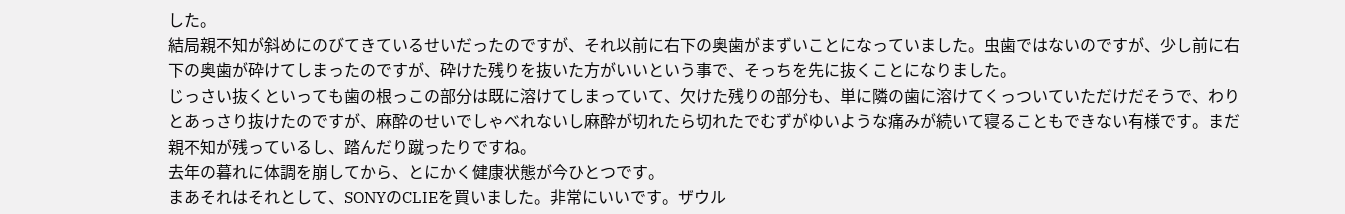した。
結局親不知が斜めにのびてきているせいだったのですが、それ以前に右下の奥歯がまずいことになっていました。虫歯ではないのですが、少し前に右下の奥歯が砕けてしまったのですが、砕けた残りを抜いた方がいいという事で、そっちを先に抜くことになりました。
じっさい抜くといっても歯の根っこの部分は既に溶けてしまっていて、欠けた残りの部分も、単に隣の歯に溶けてくっついていただけだそうで、わりとあっさり抜けたのですが、麻酔のせいでしゃべれないし麻酔が切れたら切れたでむずがゆいような痛みが続いて寝ることもできない有様です。まだ親不知が残っているし、踏んだり蹴ったりですね。
去年の暮れに体調を崩してから、とにかく健康状態が今ひとつです。
まあそれはそれとして、SONYのCLIEを買いました。非常にいいです。ザウル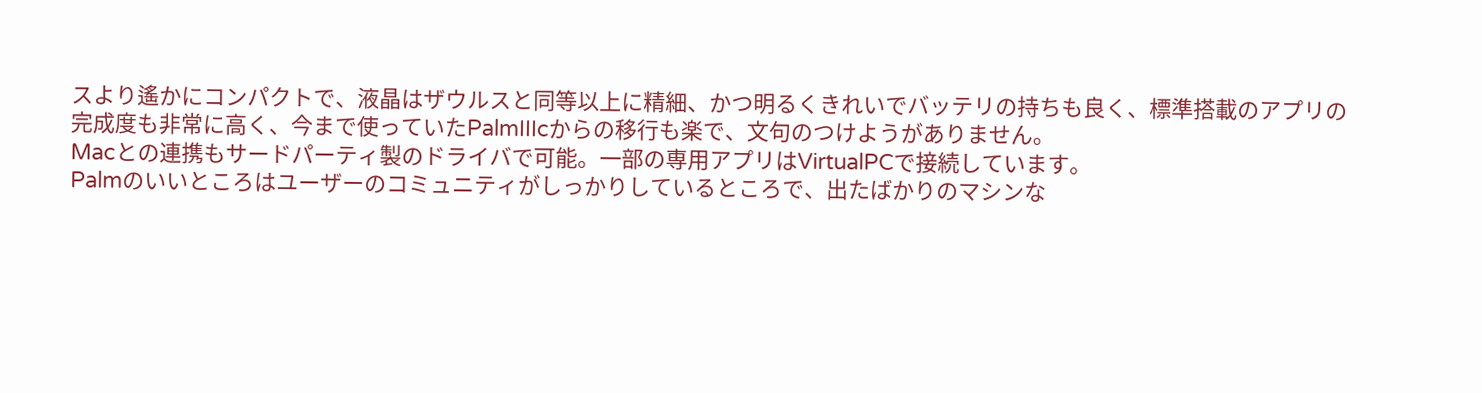スより遙かにコンパクトで、液晶はザウルスと同等以上に精細、かつ明るくきれいでバッテリの持ちも良く、標準搭載のアプリの完成度も非常に高く、今まで使っていたPalmIIIcからの移行も楽で、文句のつけようがありません。
Macとの連携もサードパーティ製のドライバで可能。一部の専用アプリはVirtualPCで接続しています。
Palmのいいところはユーザーのコミュニティがしっかりしているところで、出たばかりのマシンな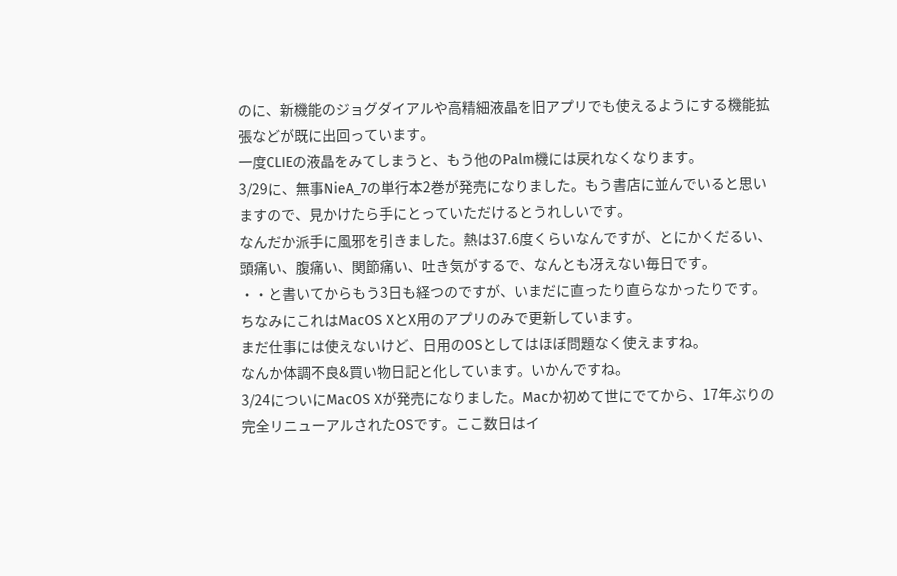のに、新機能のジョグダイアルや高精細液晶を旧アプリでも使えるようにする機能拡張などが既に出回っています。
一度CLIEの液晶をみてしまうと、もう他のPalm機には戻れなくなります。
3/29に、無事NieA_7の単行本2巻が発売になりました。もう書店に並んでいると思いますので、見かけたら手にとっていただけるとうれしいです。
なんだか派手に風邪を引きました。熱は37.6度くらいなんですが、とにかくだるい、頭痛い、腹痛い、関節痛い、吐き気がするで、なんとも冴えない毎日です。
・・と書いてからもう3日も経つのですが、いまだに直ったり直らなかったりです。
ちなみにこれはMacOS XとX用のアプリのみで更新しています。
まだ仕事には使えないけど、日用のOSとしてはほぼ問題なく使えますね。
なんか体調不良&買い物日記と化しています。いかんですね。
3/24についにMacOS Xが発売になりました。Macか初めて世にでてから、17年ぶりの完全リニューアルされたOSです。ここ数日はイ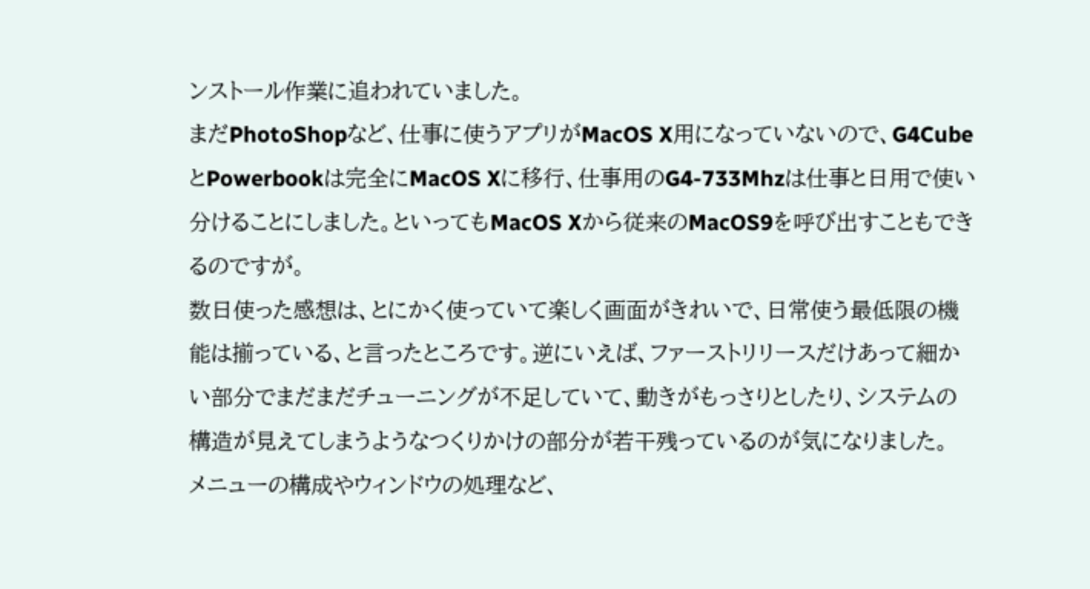ンストール作業に追われていました。
まだPhotoShopなど、仕事に使うアプリがMacOS X用になっていないので、G4CubeとPowerbookは完全にMacOS Xに移行、仕事用のG4-733Mhzは仕事と日用で使い分けることにしました。といってもMacOS Xから従来のMacOS9を呼び出すこともできるのですが。
数日使った感想は、とにかく使っていて楽しく画面がきれいで、日常使う最低限の機能は揃っている、と言ったところです。逆にいえば、ファーストリリースだけあって細かい部分でまだまだチューニングが不足していて、動きがもっさりとしたり、システムの構造が見えてしまうようなつくりかけの部分が若干残っているのが気になりました。
メニューの構成やウィンドウの処理など、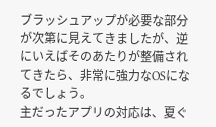ブラッシュアップが必要な部分が次第に見えてきましたが、逆にいえばそのあたりが整備されてきたら、非常に強力なOSになるでしょう。
主だったアプリの対応は、夏ぐ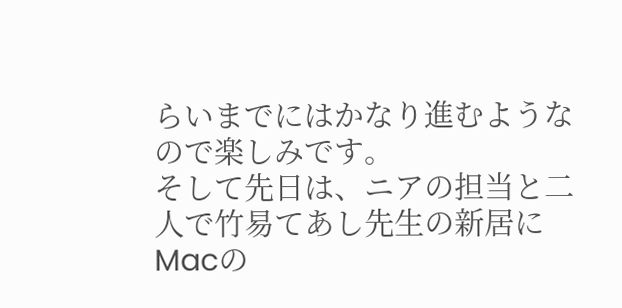らいまでにはかなり進むようなので楽しみです。
そして先日は、ニアの担当と二人で竹易てあし先生の新居にMacの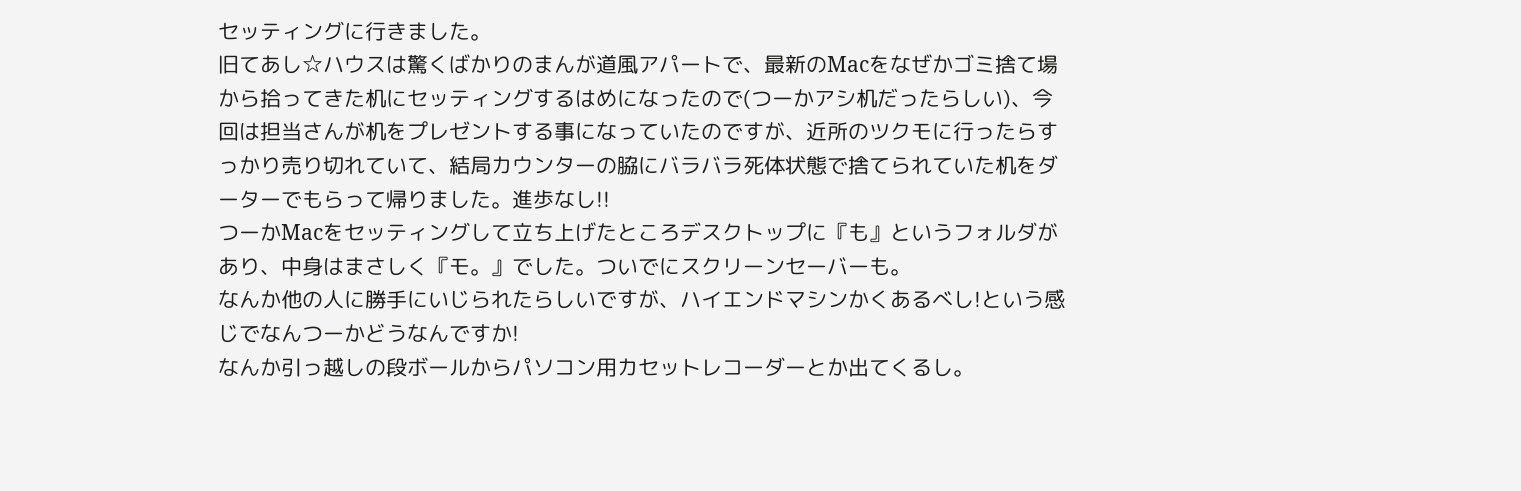セッティングに行きました。
旧てあし☆ハウスは驚くばかりのまんが道風アパートで、最新のMacをなぜかゴミ捨て場から拾ってきた机にセッティングするはめになったので(つーかアシ机だったらしい)、今回は担当さんが机をプレゼントする事になっていたのですが、近所のツクモに行ったらすっかり売り切れていて、結局カウンターの脇にバラバラ死体状態で捨てられていた机をダーターでもらって帰りました。進歩なし!!
つーかMacをセッティングして立ち上げたところデスクトップに『も』というフォルダがあり、中身はまさしく『モ。』でした。ついでにスクリーンセーバーも。
なんか他の人に勝手にいじられたらしいですが、ハイエンドマシンかくあるべし!という感じでなんつーかどうなんですか!
なんか引っ越しの段ボールからパソコン用カセットレコーダーとか出てくるし。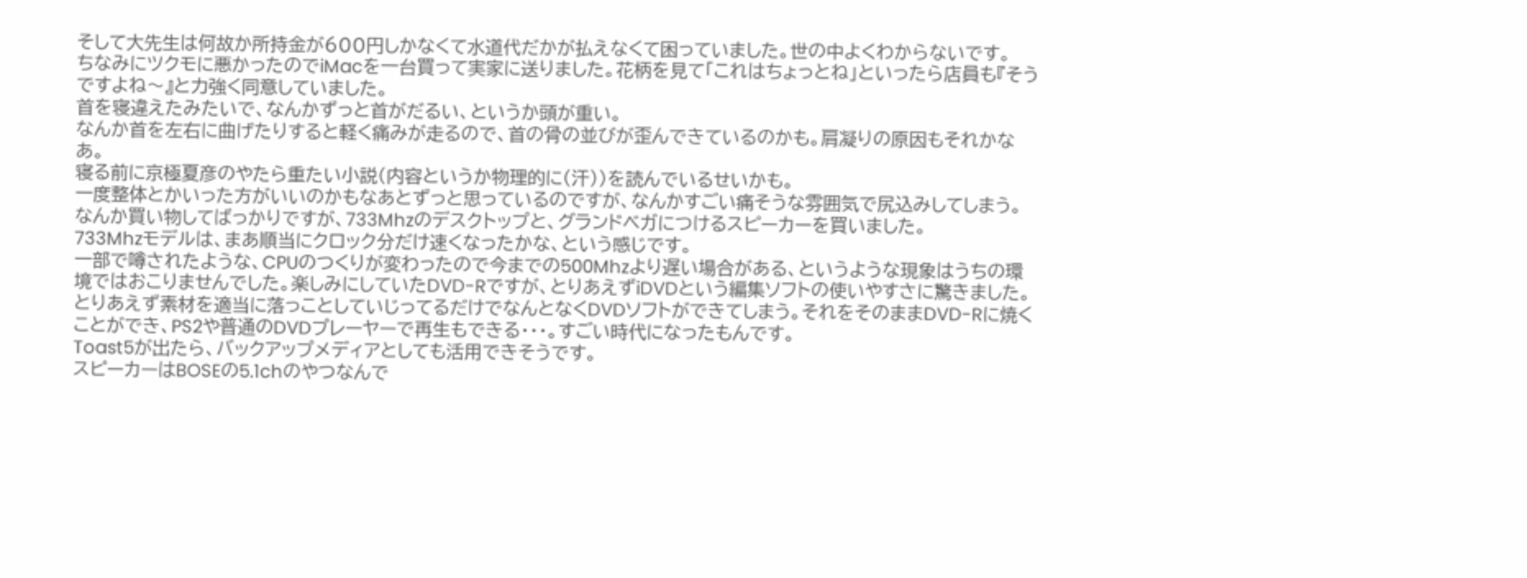そして大先生は何故か所持金が600円しかなくて水道代だかが払えなくて困っていました。世の中よくわからないです。
ちなみにツクモに悪かったのでiMacを一台買って実家に送りました。花柄を見て「これはちょっとね」といったら店員も『そうですよね〜』と力強く同意していました。
首を寝違えたみたいで、なんかずっと首がだるい、というか頭が重い。
なんか首を左右に曲げたりすると軽く痛みが走るので、首の骨の並びが歪んできているのかも。肩凝りの原因もそれかなあ。
寝る前に京極夏彦のやたら重たい小説(内容というか物理的に(汗))を読んでいるせいかも。
一度整体とかいった方がいいのかもなあとずっと思っているのですが、なんかすごい痛そうな雰囲気で尻込みしてしまう。
なんか買い物してばっかりですが、733Mhzのデスクトップと、グランドベガにつけるスピーカーを買いました。
733Mhzモデルは、まあ順当にクロック分だけ速くなったかな、という感じです。
一部で噂されたような、CPUのつくりが変わったので今までの500Mhzより遅い場合がある、というような現象はうちの環境ではおこりませんでした。楽しみにしていたDVD-Rですが、とりあえずiDVDという編集ソフトの使いやすさに驚きました。とりあえず素材を適当に落っことしていじってるだけでなんとなくDVDソフトができてしまう。それをそのままDVD-Rに焼くことができ、PS2や普通のDVDプレーヤーで再生もできる・・・。すごい時代になったもんです。
Toast5が出たら、バックアップメディアとしても活用できそうです。
スピーカーはBOSEの5.1chのやつなんで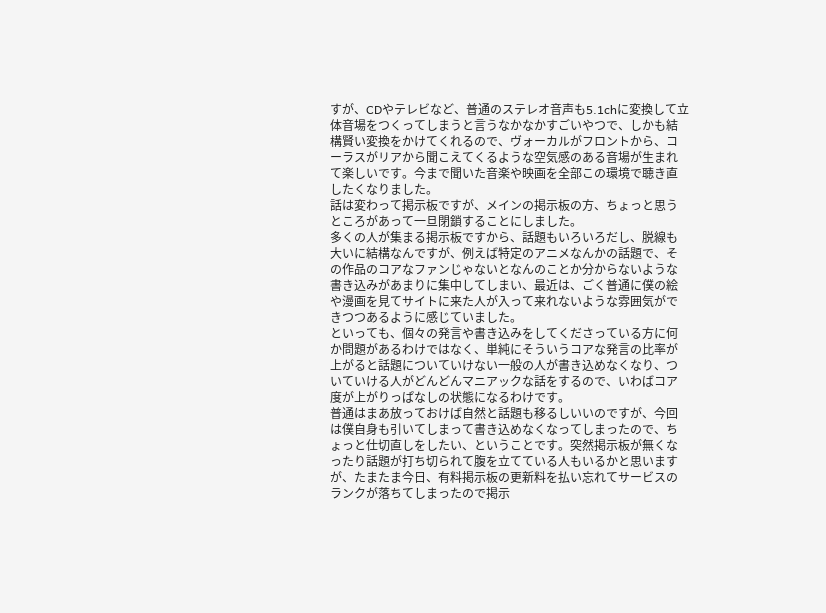すが、CDやテレビなど、普通のステレオ音声も5.1chに変換して立体音場をつくってしまうと言うなかなかすごいやつで、しかも結構賢い変換をかけてくれるので、ヴォーカルがフロントから、コーラスがリアから聞こえてくるような空気感のある音場が生まれて楽しいです。今まで聞いた音楽や映画を全部この環境で聴き直したくなりました。
話は変わって掲示板ですが、メインの掲示板の方、ちょっと思うところがあって一旦閉鎖することにしました。
多くの人が集まる掲示板ですから、話題もいろいろだし、脱線も大いに結構なんですが、例えば特定のアニメなんかの話題で、その作品のコアなファンじゃないとなんのことか分からないような書き込みがあまりに集中してしまい、最近は、ごく普通に僕の絵や漫画を見てサイトに来た人が入って来れないような雰囲気ができつつあるように感じていました。
といっても、個々の発言や書き込みをしてくださっている方に何か問題があるわけではなく、単純にそういうコアな発言の比率が上がると話題についていけない一般の人が書き込めなくなり、ついていける人がどんどんマニアックな話をするので、いわばコア度が上がりっぱなしの状態になるわけです。
普通はまあ放っておけば自然と話題も移るしいいのですが、今回は僕自身も引いてしまって書き込めなくなってしまったので、ちょっと仕切直しをしたい、ということです。突然掲示板が無くなったり話題が打ち切られて腹を立てている人もいるかと思いますが、たまたま今日、有料掲示板の更新料を払い忘れてサービスのランクが落ちてしまったので掲示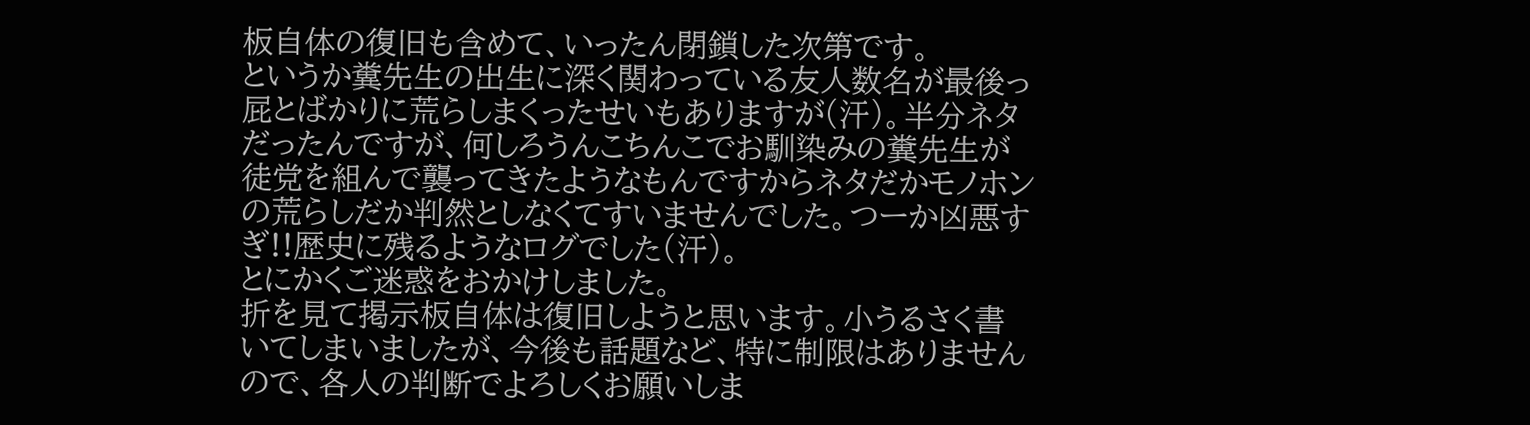板自体の復旧も含めて、いったん閉鎖した次第です。
というか糞先生の出生に深く関わっている友人数名が最後っ屁とばかりに荒らしまくったせいもありますが(汗)。半分ネタだったんですが、何しろうんこちんこでお馴染みの糞先生が徒党を組んで襲ってきたようなもんですからネタだかモノホンの荒らしだか判然としなくてすいませんでした。つーか凶悪すぎ!!歴史に残るようなログでした(汗)。
とにかくご迷惑をおかけしました。
折を見て掲示板自体は復旧しようと思います。小うるさく書いてしまいましたが、今後も話題など、特に制限はありませんので、各人の判断でよろしくお願いしま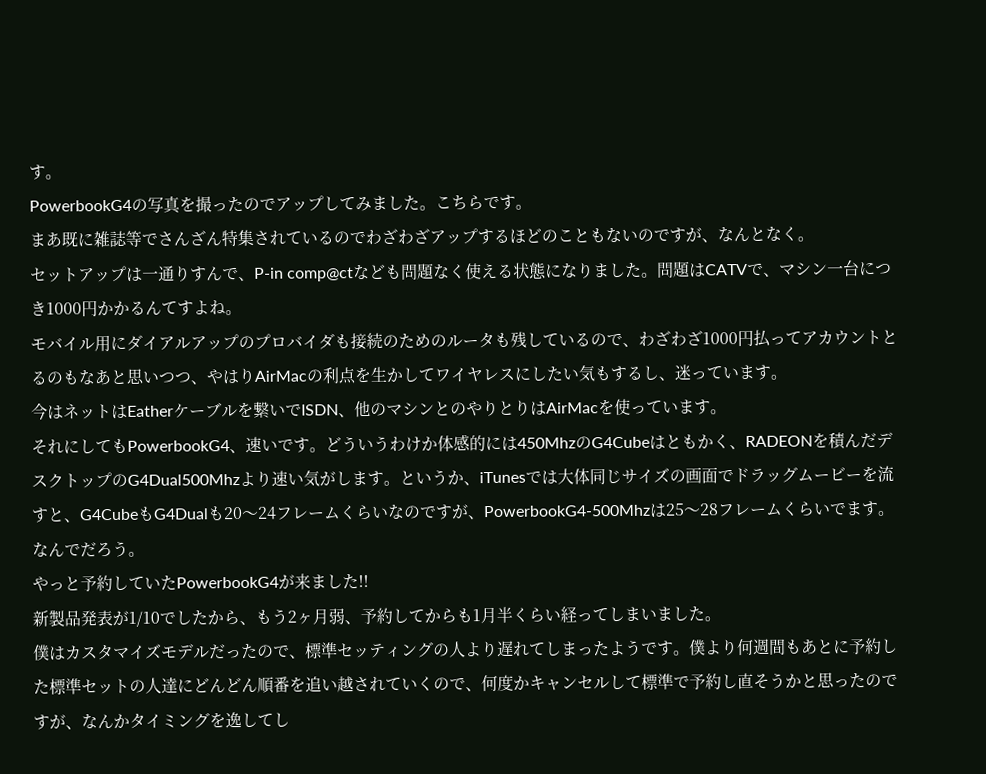す。
PowerbookG4の写真を撮ったのでアップしてみました。こちらです。
まあ既に雑誌等でさんざん特集されているのでわざわざアップするほどのこともないのですが、なんとなく。
セットアップは一通りすんで、P-in comp@ctなども問題なく使える状態になりました。問題はCATVで、マシン一台につき1000円かかるんてすよね。
モバイル用にダイアルアップのプロバイダも接続のためのルータも残しているので、わざわざ1000円払ってアカウントとるのもなあと思いつつ、やはりAirMacの利点を生かしてワイヤレスにしたい気もするし、迷っています。
今はネットはEatherケーブルを繋いでISDN、他のマシンとのやりとりはAirMacを使っています。
それにしてもPowerbookG4、速いです。どういうわけか体感的には450MhzのG4Cubeはともかく、RADEONを積んだデスクトップのG4Dual500Mhzより速い気がします。というか、iTunesでは大体同じサイズの画面でドラッグムービーを流すと、G4CubeもG4Dualも20〜24フレームくらいなのですが、PowerbookG4-500Mhzは25〜28フレームくらいでます。なんでだろう。
やっと予約していたPowerbookG4が来ました!!
新製品発表が1/10でしたから、もう2ヶ月弱、予約してからも1月半くらい経ってしまいました。
僕はカスタマイズモデルだったので、標準セッティングの人より遅れてしまったようです。僕より何週間もあとに予約した標準セットの人達にどんどん順番を追い越されていくので、何度かキャンセルして標準で予約し直そうかと思ったのですが、なんかタイミングを逸してし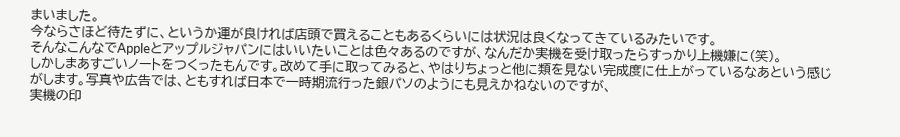まいました。
今ならさほど待たずに、というか運が良ければ店頭で買えることもあるくらいには状況は良くなってきているみたいです。
そんなこんなでAppleとアップルジャパンにはいいたいことは色々あるのですが、なんだか実機を受け取ったらすっかり上機嫌に(笑)。
しかしまあすごいノートをつくったもんです。改めて手に取ってみると、やはりちょっと他に類を見ない完成度に仕上がっているなあという感じがします。写真や広告では、ともすれば日本で一時期流行った銀パソのようにも見えかねないのですが、
実機の印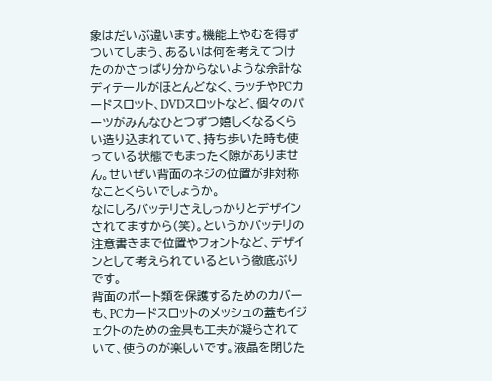象はだいぶ違います。機能上やむを得ずついてしまう、あるいは何を考えてつけたのかさっぱり分からないような余計なディテールがほとんどなく、ラッチやPCカードスロット、DVDスロットなど、個々のパーツがみんなひとつずつ嬉しくなるくらい造り込まれていて、持ち歩いた時も使っている状態でもまったく隙がありません。せいぜい背面のネジの位置が非対称なことくらいでしょうか。
なにしろバッテリさえしっかりとデザインされてますから(笑)。というかバッテリの注意書きまで位置やフォントなど、デザインとして考えられているという徹底ぶりです。
背面のポート類を保護するためのカバーも、PCカードスロットのメッシュの蓋もイジェクトのための金具も工夫が凝らされていて、使うのが楽しいです。液晶を閉じた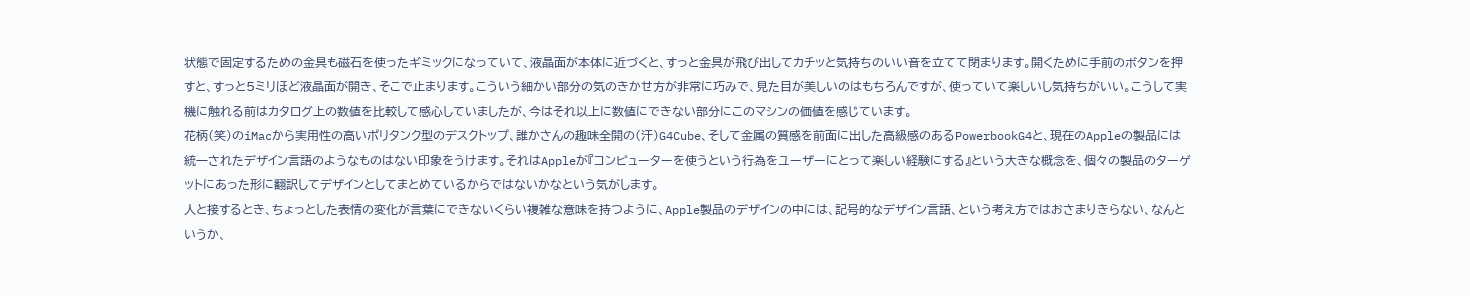状態で固定するための金具も磁石を使ったギミックになっていて、液晶面が本体に近づくと、すっと金具が飛び出してカチッと気持ちのいい音を立てて閉まります。開くために手前のボタンを押すと、すっと5ミリほど液晶面が開き、そこで止まります。こういう細かい部分の気のきかせ方が非常に巧みで、見た目が美しいのはもちろんですが、使っていて楽しいし気持ちがいい。こうして実機に触れる前はカタログ上の数値を比較して感心していましたが、今はそれ以上に数値にできない部分にこのマシンの価値を感じています。
花柄(笑)のiMacから実用性の高いポリタンク型のデスクトップ、誰かさんの趣味全開の(汗)G4Cube、そして金属の質感を前面に出した高級感のあるPowerbookG4と、現在のAppleの製品には統一されたデザイン言語のようなものはない印象をうけます。それはAppleが『コンピューターを使うという行為をユーザーにとって楽しい経験にする』という大きな概念を、個々の製品のターゲットにあった形に翻訳してデザインとしてまとめているからではないかなという気がします。
人と接するとき、ちょっとした表情の変化が言葉にできないくらい複雑な意味を持つように、Apple製品のデザインの中には、記号的なデザイン言語、という考え方ではおさまりきらない、なんというか、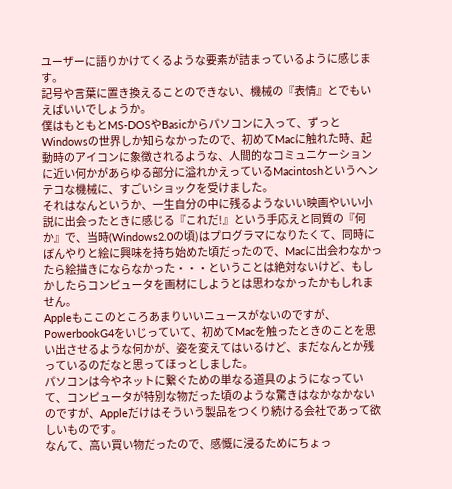ユーザーに語りかけてくるような要素が詰まっているように感じます。
記号や言葉に置き換えることのできない、機械の『表情』とでもいえばいいでしょうか。
僕はもともとMS-DOSやBasicからパソコンに入って、ずっとWindowsの世界しか知らなかったので、初めてMacに触れた時、起動時のアイコンに象徴されるような、人間的なコミュニケーションに近い何かがあらゆる部分に溢れかえっているMacintoshというヘンテコな機械に、すごいショックを受けました。
それはなんというか、一生自分の中に残るようないい映画やいい小説に出会ったときに感じる『これだ!』という手応えと同質の『何か』で、当時(Windows2.0の頃)はプログラマになりたくて、同時にぼんやりと絵に興味を持ち始めた頃だったので、Macに出会わなかったら絵描きにならなかった・・・ということは絶対ないけど、もしかしたらコンピュータを画材にしようとは思わなかったかもしれません。
Appleもここのところあまりいいニュースがないのですが、PowerbookG4をいじっていて、初めてMacを触ったときのことを思い出させるような何かが、姿を変えてはいるけど、まだなんとか残っているのだなと思ってほっとしました。
パソコンは今やネットに繋ぐための単なる道具のようになっていて、コンピュータが特別な物だった頃のような驚きはなかなかないのですが、Appleだけはそういう製品をつくり続ける会社であって欲しいものです。
なんて、高い買い物だったので、感慨に浸るためにちょっ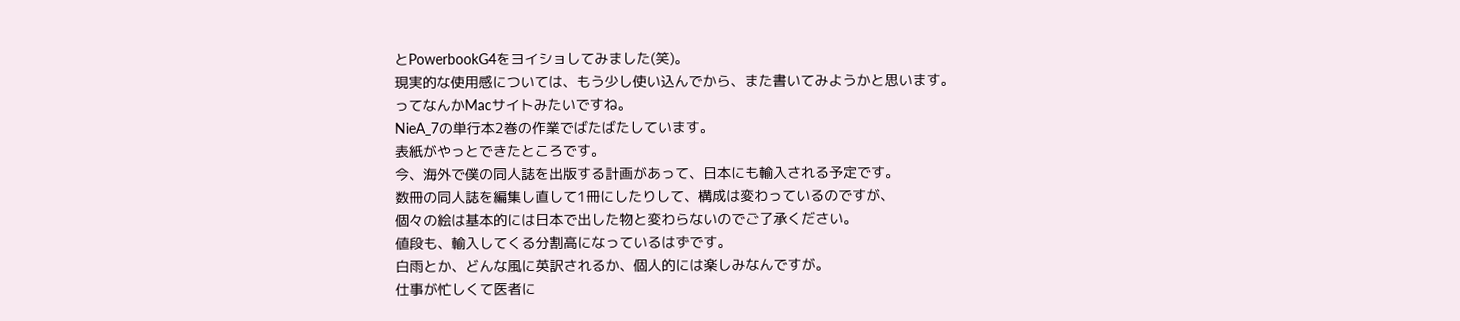とPowerbookG4をヨイショしてみました(笑)。
現実的な使用感については、もう少し使い込んでから、また書いてみようかと思います。
ってなんかMacサイトみたいですね。
NieA_7の単行本2巻の作業でばたばたしています。
表紙がやっとできたところです。
今、海外で僕の同人誌を出版する計画があって、日本にも輸入される予定です。
数冊の同人誌を編集し直して1冊にしたりして、構成は変わっているのですが、
個々の絵は基本的には日本で出した物と変わらないのでご了承ください。
値段も、輸入してくる分割高になっているはずです。
白雨とか、どんな風に英訳されるか、個人的には楽しみなんですが。
仕事が忙しくて医者に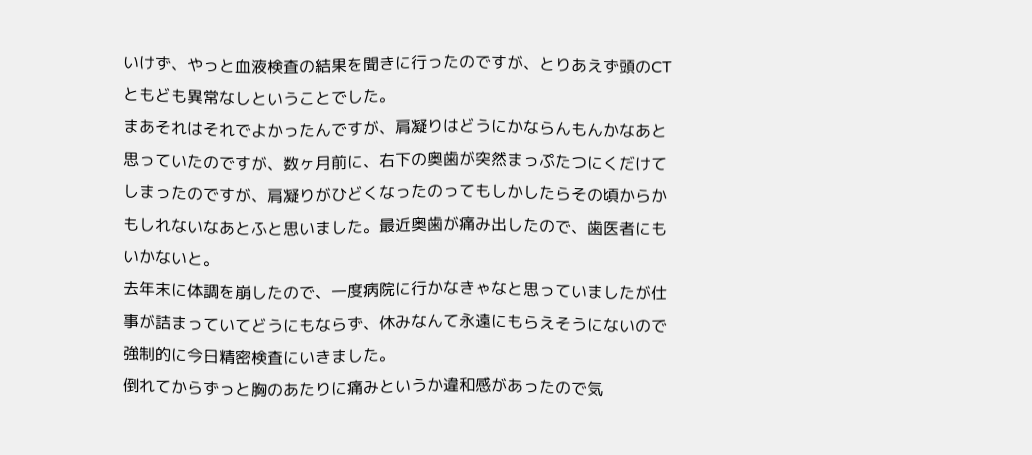いけず、やっと血液検査の結果を聞きに行ったのですが、とりあえず頭のCTともども異常なしということでした。
まあそれはそれでよかったんですが、肩凝りはどうにかならんもんかなあと思っていたのですが、数ヶ月前に、右下の奥歯が突然まっぷたつにくだけてしまったのですが、肩凝りがひどくなったのってもしかしたらその頃からかもしれないなあとふと思いました。最近奥歯が痛み出したので、歯医者にもいかないと。
去年末に体調を崩したので、一度病院に行かなきゃなと思っていましたが仕事が詰まっていてどうにもならず、休みなんて永遠にもらえそうにないので強制的に今日精密検査にいきました。
倒れてからずっと胸のあたりに痛みというか違和感があったので気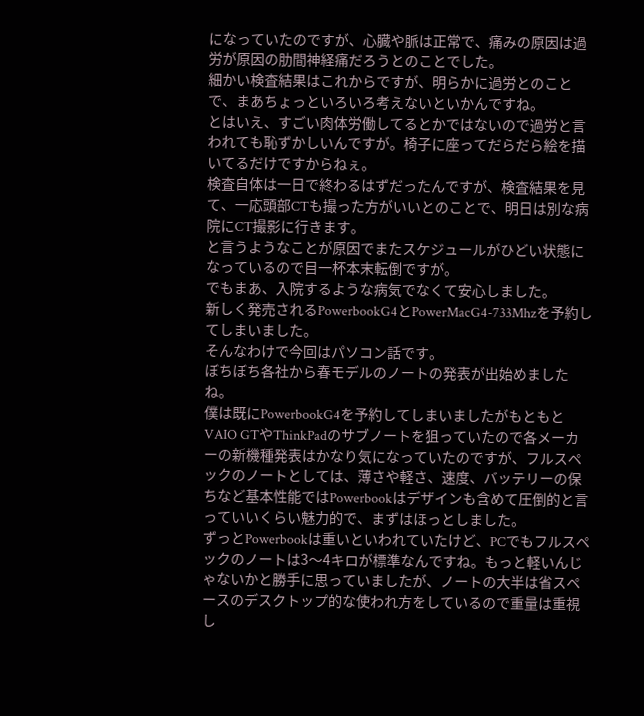になっていたのですが、心臓や脈は正常で、痛みの原因は過労が原因の肋間神経痛だろうとのことでした。
細かい検査結果はこれからですが、明らかに過労とのことで、まあちょっといろいろ考えないといかんですね。
とはいえ、すごい肉体労働してるとかではないので過労と言われても恥ずかしいんですが。椅子に座ってだらだら絵を描いてるだけですからねぇ。
検査自体は一日で終わるはずだったんですが、検査結果を見て、一応頭部CTも撮った方がいいとのことで、明日は別な病院にCT撮影に行きます。
と言うようなことが原因でまたスケジュールがひどい状態になっているので目一杯本末転倒ですが。
でもまあ、入院するような病気でなくて安心しました。
新しく発売されるPowerbookG4とPowerMacG4-733Mhzを予約してしまいました。
そんなわけで今回はパソコン話です。
ぼちぼち各社から春モデルのノートの発表が出始めましたね。
僕は既にPowerbookG4を予約してしまいましたがもともとVAIO GTやThinkPadのサブノートを狙っていたので各メーカーの新機種発表はかなり気になっていたのですが、フルスペックのノートとしては、薄さや軽さ、速度、バッテリーの保ちなど基本性能ではPowerbookはデザインも含めて圧倒的と言っていいくらい魅力的で、まずはほっとしました。
ずっとPowerbookは重いといわれていたけど、PCでもフルスペックのノートは3〜4キロが標準なんですね。もっと軽いんじゃないかと勝手に思っていましたが、ノートの大半は省スペースのデスクトップ的な使われ方をしているので重量は重視し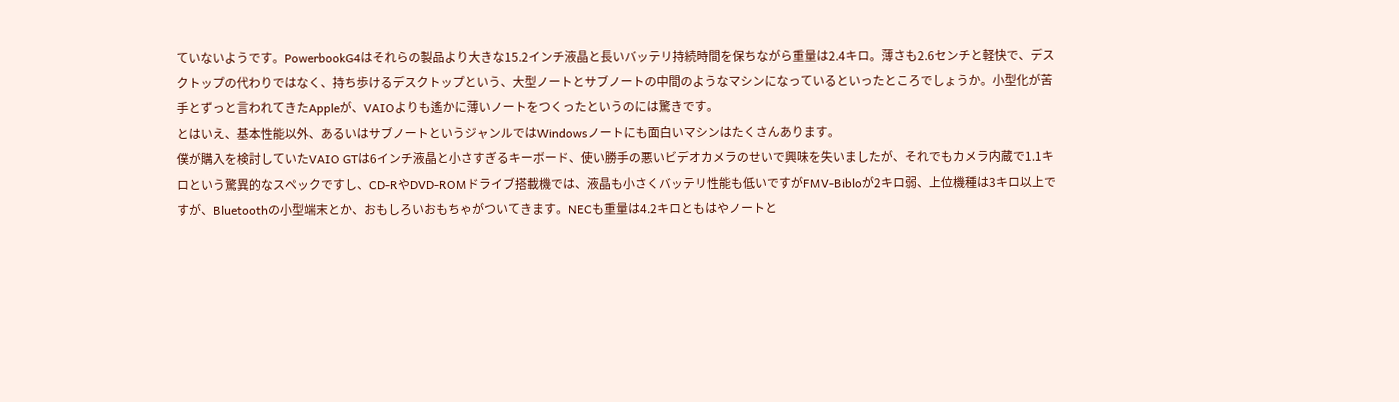ていないようです。PowerbookG4はそれらの製品より大きな15.2インチ液晶と長いバッテリ持続時間を保ちながら重量は2.4キロ。薄さも2.6センチと軽快で、デスクトップの代わりではなく、持ち歩けるデスクトップという、大型ノートとサブノートの中間のようなマシンになっているといったところでしょうか。小型化が苦手とずっと言われてきたAppleが、VAIOよりも遙かに薄いノートをつくったというのには驚きです。
とはいえ、基本性能以外、あるいはサブノートというジャンルではWindowsノートにも面白いマシンはたくさんあります。
僕が購入を検討していたVAIO GTは6インチ液晶と小さすぎるキーボード、使い勝手の悪いビデオカメラのせいで興味を失いましたが、それでもカメラ内蔵で1.1キロという驚異的なスペックですし、CD-RやDVD-ROMドライブ搭載機では、液晶も小さくバッテリ性能も低いですがFMV-Bibloが2キロ弱、上位機種は3キロ以上ですが、Bluetoothの小型端末とか、おもしろいおもちゃがついてきます。NECも重量は4.2キロともはやノートと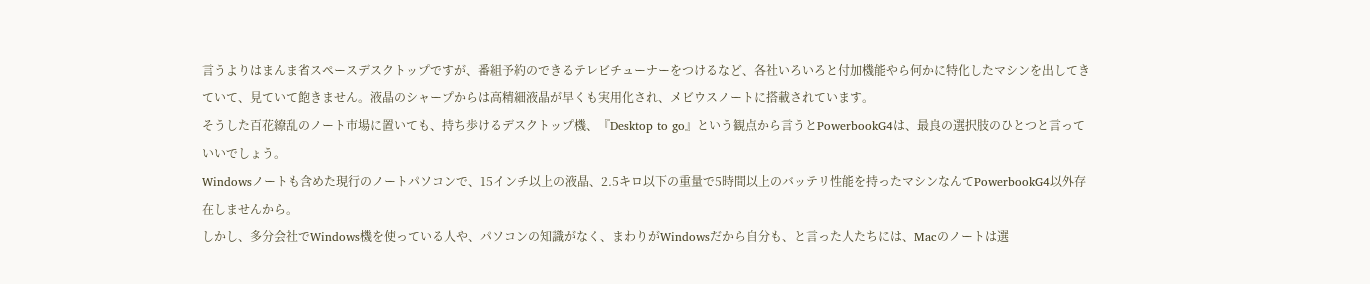言うよりはまんま省スペースデスクトップですが、番組予約のできるテレビチューナーをつけるなど、各社いろいろと付加機能やら何かに特化したマシンを出してきていて、見ていて飽きません。液晶のシャープからは高精細液晶が早くも実用化され、メビウスノートに搭載されています。
そうした百花繚乱のノート市場に置いても、持ち歩けるデスクトップ機、『Desktop to go』という観点から言うとPowerbookG4は、最良の選択肢のひとつと言っていいでしょう。
Windowsノートも含めた現行のノートパソコンで、15インチ以上の液晶、2.5キロ以下の重量で5時間以上のバッテリ性能を持ったマシンなんてPowerbookG4以外存在しませんから。
しかし、多分会社でWindows機を使っている人や、パソコンの知識がなく、まわりがWindowsだから自分も、と言った人たちには、Macのノートは選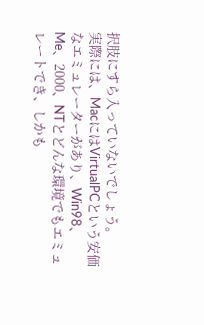択肢にすら入っていないでしょう。
実際には、MacにはVirtualPCという安価なエミュレーターがあり、Win98、Me、2000、NTとどんな環境でもエミュレートでき、しかも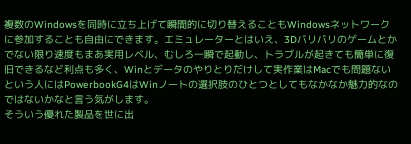複数のWindowsを同時に立ち上げて瞬間的に切り替えることもWindowsネットワークに参加することも自由にできます。エミュレーターとはいえ、3Dバリバリのゲームとかでない限り速度もまあ実用レベル、むしろ一瞬で起動し、トラブルが起きても簡単に復旧できるなど利点も多く、Winとデータのやりとりだけして実作業はMacでも問題ないという人にはPowerbookG4はWinノートの選択肢のひとつとしてもなかなか魅力的なのではないかなと言う気がします。
そういう優れた製品を世に出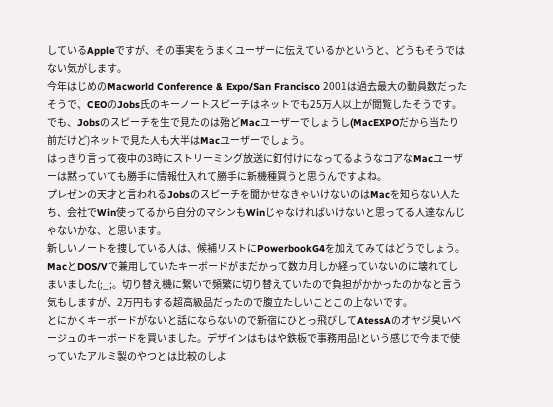しているAppleですが、その事実をうまくユーザーに伝えているかというと、どうもそうではない気がします。
今年はじめのMacworld Conference & Expo/San Francisco 2001は過去最大の動員数だったそうで、CEOのJobs氏のキーノートスピーチはネットでも25万人以上が閲覧したそうです。
でも、Jobsのスピーチを生で見たのは殆どMacユーザーでしょうし(MacEXPOだから当たり前だけど)ネットで見た人も大半はMacユーザーでしょう。
はっきり言って夜中の3時にストリーミング放送に釘付けになってるようなコアなMacユーザーは黙っていても勝手に情報仕入れて勝手に新機種買うと思うんですよね。
プレゼンの天才と言われるJobsのスピーチを聞かせなきゃいけないのはMacを知らない人たち、会社でWin使ってるから自分のマシンもWinじゃなければいけないと思ってる人達なんじゃないかな、と思います。
新しいノートを捜している人は、候補リストにPowerbookG4を加えてみてはどうでしょう。
MacとDOS/Vで兼用していたキーボードがまだかって数カ月しか経っていないのに壊れてしまいました(;_;。切り替え機に繋いで頻繁に切り替えていたので負担がかかったのかなと言う気もしますが、2万円もする超高級品だったので腹立たしいことこの上ないです。
とにかくキーボードがないと話にならないので新宿にひとっ飛びしてAtessAのオヤジ臭いベージュのキーボードを買いました。デザインはもはや鉄板で事務用品!という感じで今まで使っていたアルミ製のやつとは比較のしよ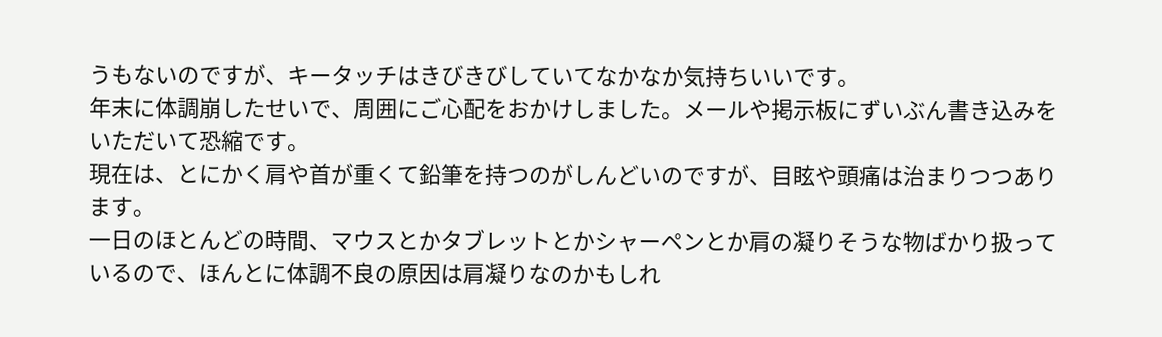うもないのですが、キータッチはきびきびしていてなかなか気持ちいいです。
年末に体調崩したせいで、周囲にご心配をおかけしました。メールや掲示板にずいぶん書き込みをいただいて恐縮です。
現在は、とにかく肩や首が重くて鉛筆を持つのがしんどいのですが、目眩や頭痛は治まりつつあります。
一日のほとんどの時間、マウスとかタブレットとかシャーペンとか肩の凝りそうな物ばかり扱っているので、ほんとに体調不良の原因は肩凝りなのかもしれ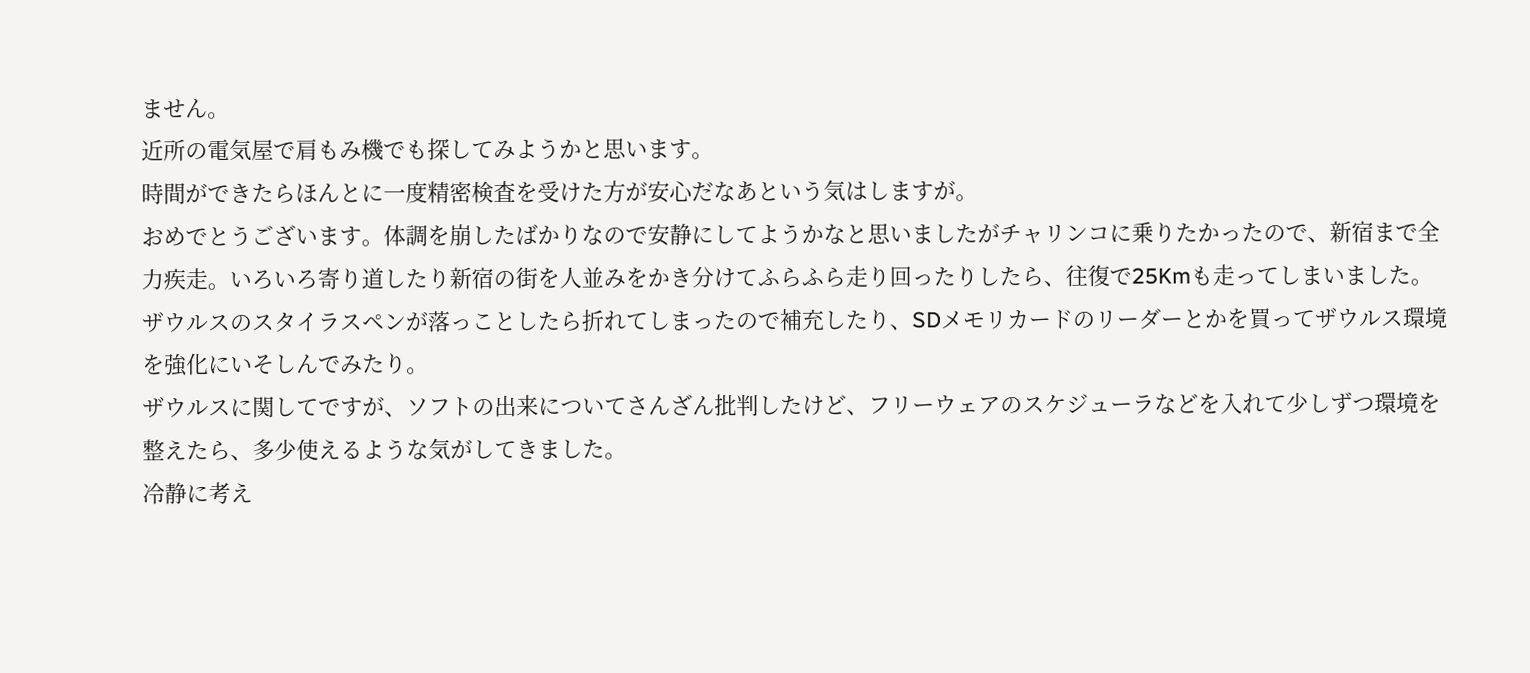ません。
近所の電気屋で肩もみ機でも探してみようかと思います。
時間ができたらほんとに一度精密検査を受けた方が安心だなあという気はしますが。
おめでとうございます。体調を崩したばかりなので安静にしてようかなと思いましたがチャリンコに乗りたかったので、新宿まで全力疾走。いろいろ寄り道したり新宿の街を人並みをかき分けてふらふら走り回ったりしたら、往復で25Kmも走ってしまいました。
ザウルスのスタイラスペンが落っことしたら折れてしまったので補充したり、SDメモリカードのリーダーとかを買ってザウルス環境を強化にいそしんでみたり。
ザウルスに関してですが、ソフトの出来についてさんざん批判したけど、フリーウェアのスケジューラなどを入れて少しずつ環境を整えたら、多少使えるような気がしてきました。
冷静に考え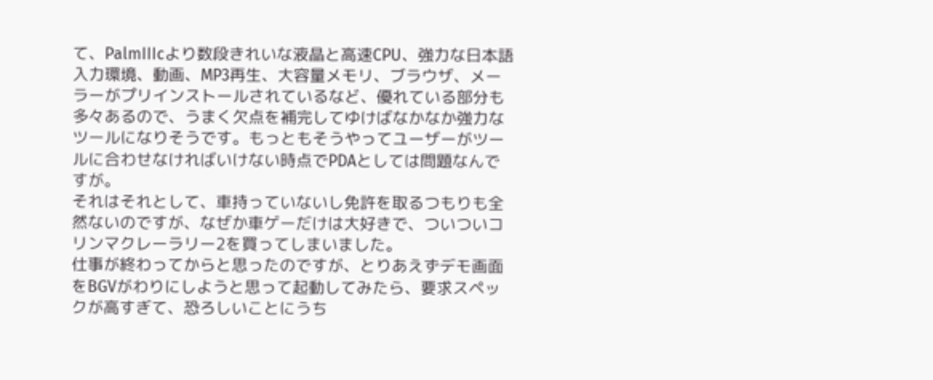て、PalmIIIcより数段きれいな液晶と高速CPU、強力な日本語入力環境、動画、MP3再生、大容量メモリ、ブラウザ、メーラーがプリインストールされているなど、優れている部分も多々あるので、うまく欠点を補完してゆけばなかなか強力なツールになりそうです。もっともそうやってユーザーがツールに合わせなければいけない時点でPDAとしては問題なんですが。
それはそれとして、車持っていないし免許を取るつもりも全然ないのですが、なぜか車ゲーだけは大好きで、ついついコリンマクレーラリー2を買ってしまいました。
仕事が終わってからと思ったのですが、とりあえずデモ画面をBGVがわりにしようと思って起動してみたら、要求スペックが高すぎて、恐ろしいことにうち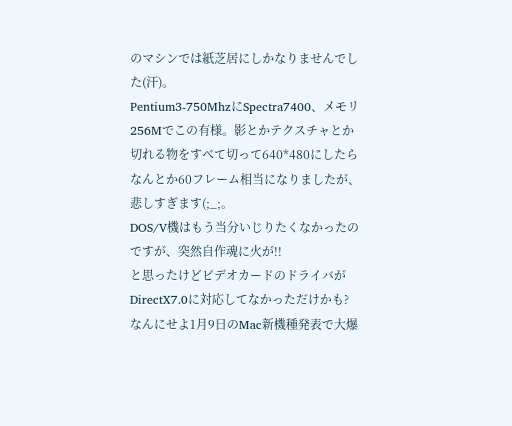のマシンでは紙芝居にしかなりませんでした(汗)。
Pentium3-750MhzにSpectra7400、メモリ256Mでこの有様。影とかテクスチャとか切れる物をすべて切って640*480にしたらなんとか60フレーム相当になりましたが、悲しすぎます(;_;。
DOS/V機はもう当分いじりたくなかったのですが、突然自作魂に火が!!
と思ったけどビデオカードのドライバがDirectX7.0に対応してなかっただけかも?
なんにせよ1月9日のMac新機種発表で大爆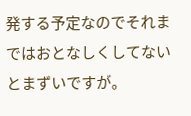発する予定なのでそれまではおとなしくしてないとまずいですが。